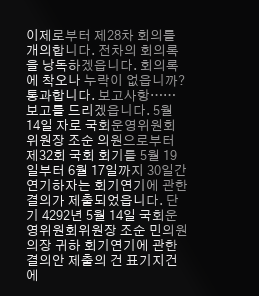이제로부터 제28차 회의를 개의합니다. 전차의 회의록을 낭독하겠읍니다. 회의록에 착오나 누락이 없읍니까? 통과합니다. 보고사항……
보고를 드리겠읍니다. 5월 14일 자로 국회운영위원회 위원장 조순 의원으로부터 제32회 국회 회기를 5월 19일부터 6월 17일까지 30일간 연기하자는 회기연기에 관한 결의가 제출되었읍니다. 단기 4292년 5월 14일 국회운영위원회위원장 조순 민의원의장 귀하 회기연기에 관한 결의안 제출의 건 표기지건에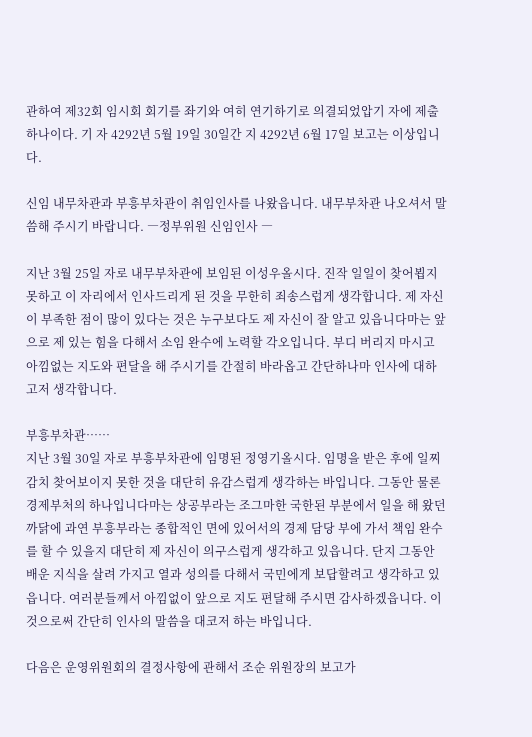관하여 제32회 임시회 회기를 좌기와 여히 연기하기로 의결되었압기 자에 제출하나이다. 기 자 4292년 5월 19일 30일간 지 4292년 6월 17일 보고는 이상입니다.

신임 내무차관과 부흥부차관이 취임인사를 나왔읍니다. 내무부차관 나오셔서 말씀해 주시기 바랍니다. ―정부위원 신임인사 ―

지난 3월 25일 자로 내무부차관에 보임된 이성우올시다. 진작 일일이 찾어뵙지 못하고 이 자리에서 인사드리게 된 것을 무한히 죄송스럽게 생각합니다. 제 자신이 부족한 점이 많이 있다는 것은 누구보다도 제 자신이 잘 알고 있읍니다마는 앞으로 제 있는 힘을 다해서 소임 완수에 노력할 각오입니다. 부디 버리지 마시고 아낌없는 지도와 편달을 해 주시기를 간절히 바라옵고 간단하나마 인사에 대하고저 생각합니다.

부흥부차관……
지난 3월 30일 자로 부흥부차관에 임명된 정영기올시다. 임명을 받은 후에 일찌감치 찾어보이지 못한 것을 대단히 유감스럽게 생각하는 바입니다. 그동안 물론 경제부처의 하나입니다마는 상공부라는 조그마한 국한된 부분에서 일을 해 왔던 까닭에 과연 부흥부라는 종합적인 면에 있어서의 경제 담당 부에 가서 책임 완수를 할 수 있을지 대단히 제 자신이 의구스럽게 생각하고 있읍니다. 단지 그동안 배운 지식을 살려 가지고 열과 성의를 다해서 국민에게 보답할려고 생각하고 있읍니다. 여러분들께서 아낌없이 앞으로 지도 편달해 주시면 감사하겠읍니다. 이것으로써 간단히 인사의 말씀을 대코저 하는 바입니다.

다음은 운영위원회의 결정사항에 관해서 조순 위원장의 보고가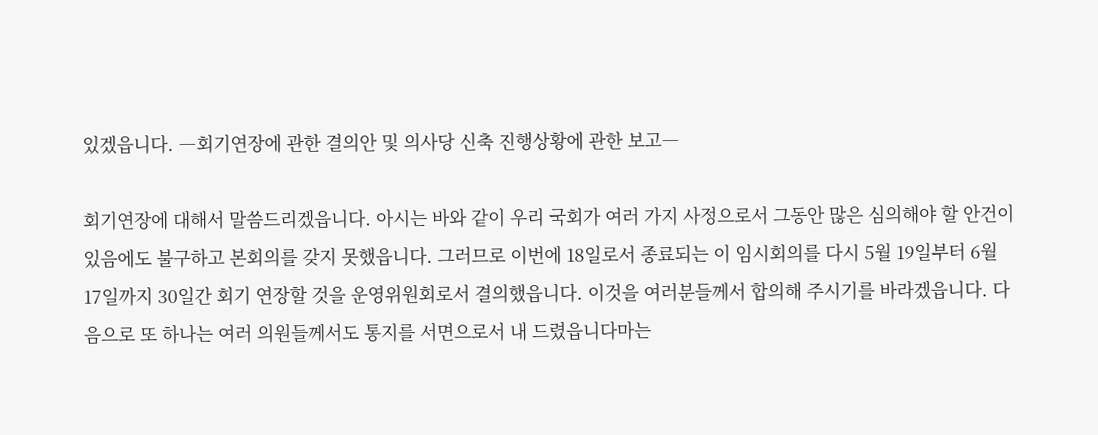있겠읍니다. ―회기연장에 관한 결의안 및 의사당 신축 진행상황에 관한 보고―

회기연장에 대해서 말씀드리겠읍니다. 아시는 바와 같이 우리 국회가 여러 가지 사정으로서 그동안 많은 심의해야 할 안건이 있음에도 불구하고 본회의를 갖지 못했읍니다. 그러므로 이번에 18일로서 종료되는 이 임시회의를 다시 5월 19일부터 6월 17일까지 30일간 회기 연장할 것을 운영위원회로서 결의했읍니다. 이것을 여러분들께서 합의해 주시기를 바라겠읍니다. 다음으로 또 하나는 여러 의원들께서도 통지를 서면으로서 내 드렸읍니다마는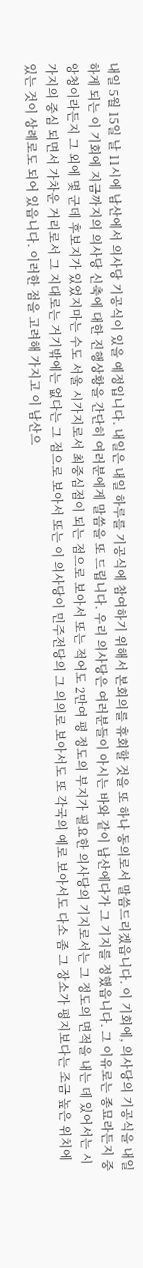내일 5월 15일 날 11시에 남산에서 의사당 기공식이 있을 예정입니다. 내일은 내일 하루를 기공식에 참여하기 위해서 본회의를 휴회할 것을 또 하나 동의로서 말씀드리겠읍니다. 이 기회에, 의사당의 기공식을 내일 하게 되는 이 기회에 지금까지의 의사당 신축에 대한 진행상황을 간단히 여러분에게 말씀을 또 드립니다. 우리 의사당은 여러분들이 아시는 바와 같이 남산에다가 그 기지를 정했읍니다. 그 이유로는 종묘라든지 중앙청이라든지 그 외에 몇 군데 후보지가 있었지마는 수도 서울 시가지로서 최중심점이 되는 점으로 보아서 또는 적어도 2만여 평 정도의 부지가 필요한 의사당의 기지로서는 그 정도의 면적을 내는 데 있어서는 시가지의 중심 되면서 가차운 거리로서 그 지대로는 거기밖에는 없다는 그 점으로 보아서 또는 이 의사당이 민주전당의 그 의의로 보아서도 또 각국의 예로 보아서도 다소 좀 그 장소가 평지보다는 조금 높은 위치에 있는 것이 상례로도 되어 있읍니다. 이러한 점을 고려해 가지고 이 남산으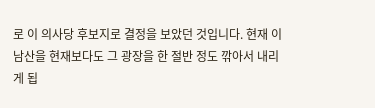로 이 의사당 후보지로 결정을 보았던 것입니다. 현재 이 남산을 현재보다도 그 광장을 한 절반 정도 깎아서 내리게 됩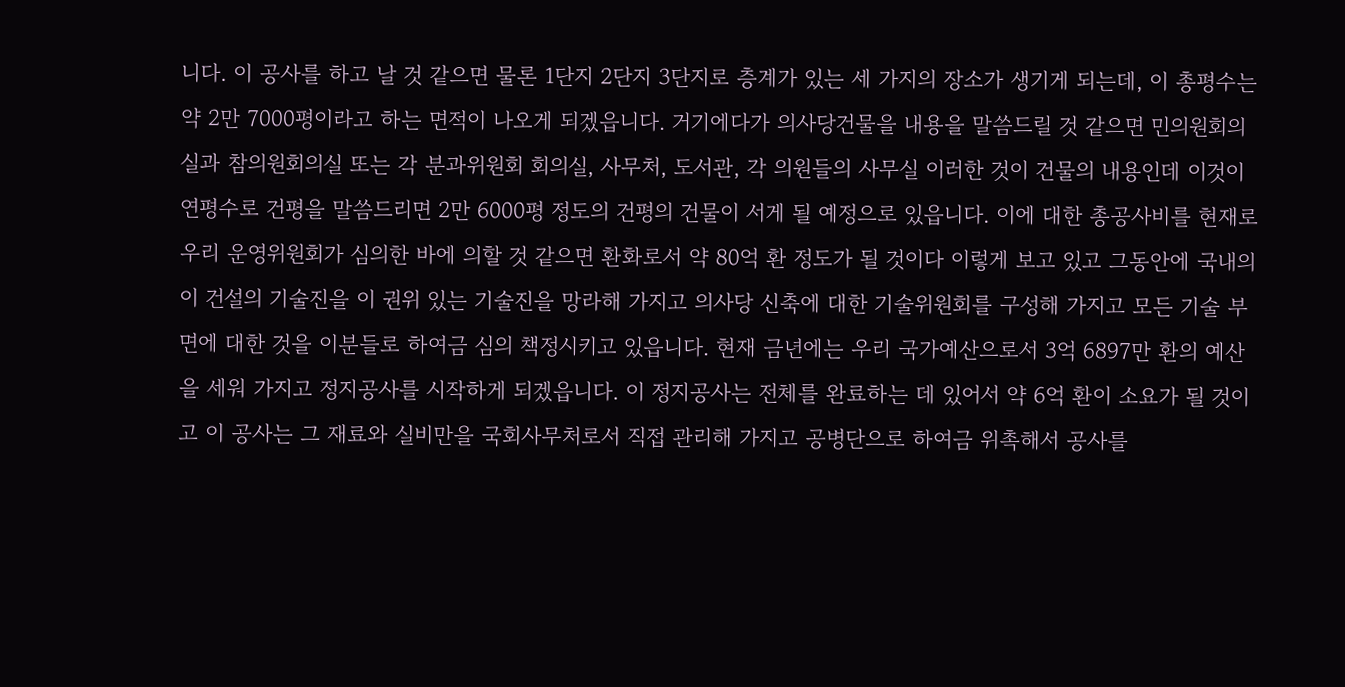니다. 이 공사를 하고 날 것 같으면 물론 1단지 2단지 3단지로 층계가 있는 세 가지의 장소가 생기게 되는데, 이 총평수는 약 2만 7000평이라고 하는 면적이 나오게 되겠읍니다. 거기에다가 의사당건물을 내용을 말씀드릴 것 같으면 민의원회의실과 참의원회의실 또는 각 분과위원회 회의실, 사무처, 도서관, 각 의원들의 사무실 이러한 것이 건물의 내용인데 이것이 연평수로 건평을 말씀드리면 2만 6000평 정도의 건평의 건물이 서게 될 예정으로 있읍니다. 이에 대한 총공사비를 현재로 우리 운영위원회가 심의한 바에 의할 것 같으면 환화로서 약 80억 환 정도가 될 것이다 이렇게 보고 있고 그동안에 국내의 이 건설의 기술진을 이 권위 있는 기술진을 망라해 가지고 의사당 신축에 대한 기술위원회를 구성해 가지고 모든 기술 부면에 대한 것을 이분들로 하여금 심의 책정시키고 있읍니다. 현재 금년에는 우리 국가예산으로서 3억 6897만 환의 예산을 세워 가지고 정지공사를 시작하게 되겠읍니다. 이 정지공사는 전체를 완료하는 데 있어서 약 6억 환이 소요가 될 것이고 이 공사는 그 재료와 실비만을 국회사무처로서 직접 관리해 가지고 공병단으로 하여금 위촉해서 공사를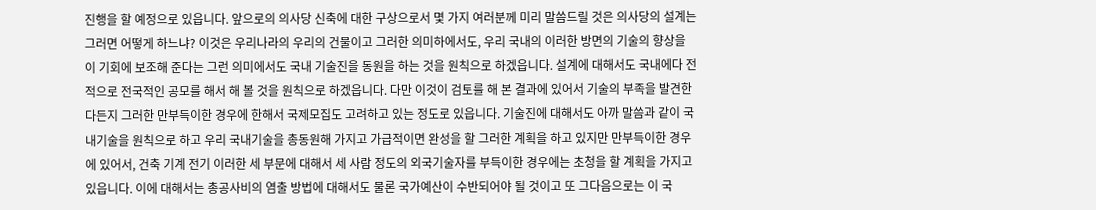진행을 할 예정으로 있읍니다. 앞으로의 의사당 신축에 대한 구상으로서 몇 가지 여러분께 미리 말씀드릴 것은 의사당의 설계는 그러면 어떻게 하느냐? 이것은 우리나라의 우리의 건물이고 그러한 의미하에서도, 우리 국내의 이러한 방면의 기술의 향상을 이 기회에 보조해 준다는 그런 의미에서도 국내 기술진을 동원을 하는 것을 원칙으로 하겠읍니다. 설계에 대해서도 국내에다 전적으로 전국적인 공모를 해서 해 볼 것을 원칙으로 하겠읍니다. 다만 이것이 검토를 해 본 결과에 있어서 기술의 부족을 발견한다든지 그러한 만부득이한 경우에 한해서 국제모집도 고려하고 있는 정도로 있읍니다. 기술진에 대해서도 아까 말씀과 같이 국내기술을 원칙으로 하고 우리 국내기술을 총동원해 가지고 가급적이면 완성을 할 그러한 계획을 하고 있지만 만부득이한 경우에 있어서, 건축 기계 전기 이러한 세 부문에 대해서 세 사람 정도의 외국기술자를 부득이한 경우에는 초청을 할 계획을 가지고 있읍니다. 이에 대해서는 총공사비의 염출 방법에 대해서도 물론 국가예산이 수반되어야 될 것이고 또 그다음으로는 이 국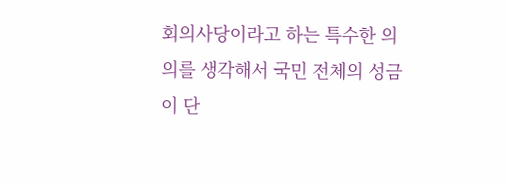회의사당이라고 하는 특수한 의의를 생각해서 국민 전체의 성금이 단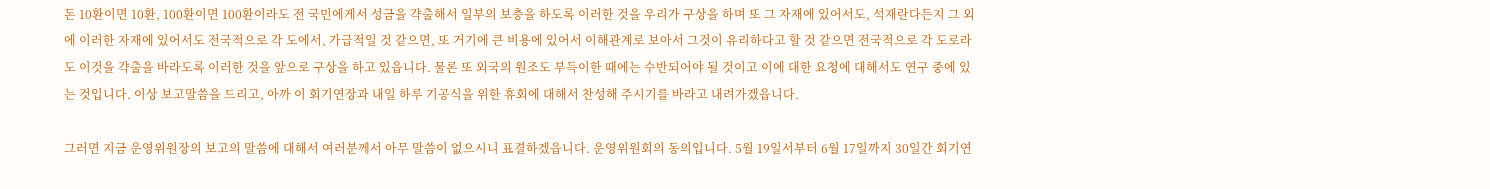돈 10환이면 10환, 100환이면 100환이라도 전 국민에게서 성금을 갹출해서 일부의 보충을 하도록 이러한 것을 우리가 구상을 하며 또 그 자재에 있어서도, 석재란다든지 그 외에 이러한 자재에 있어서도 전국적으로 각 도에서, 가급적일 것 같으면, 또 거기에 큰 비용에 있어서 이해관계로 보아서 그것이 유리하다고 할 것 같으면 전국적으로 각 도로라도 이것을 갹출을 바라도록 이러한 것을 앞으로 구상을 하고 있읍니다. 물론 또 외국의 원조도 부득이한 때에는 수반되어야 될 것이고 이에 대한 요청에 대해서도 연구 중에 있는 것입니다. 이상 보고말씀을 드리고, 아까 이 회기연장과 내일 하루 기공식을 위한 휴회에 대해서 찬성해 주시기를 바라고 내려가겠읍니다.

그러면 지금 운영위원장의 보고의 말씀에 대해서 여러분께서 아무 말씀이 없으시니 표결하겠읍니다. 운영위원회의 동의입니다. 5월 19일서부터 6월 17일까지 30일간 회기연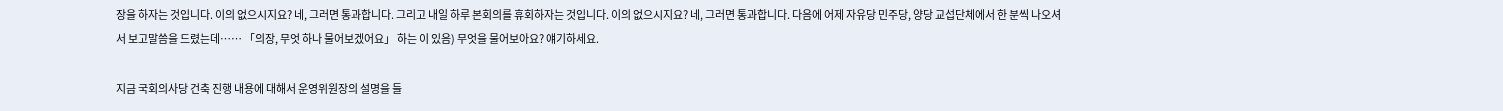장을 하자는 것입니다. 이의 없으시지요? 네, 그러면 통과합니다. 그리고 내일 하루 본회의를 휴회하자는 것입니다. 이의 없으시지요? 네, 그러면 통과합니다. 다음에 어제 자유당 민주당, 양당 교섭단체에서 한 분씩 나오셔서 보고말씀을 드렸는데…… 「의장, 무엇 하나 물어보겠어요」 하는 이 있음) 무엇을 물어보아요? 얘기하세요.

지금 국회의사당 건축 진행 내용에 대해서 운영위원장의 설명을 들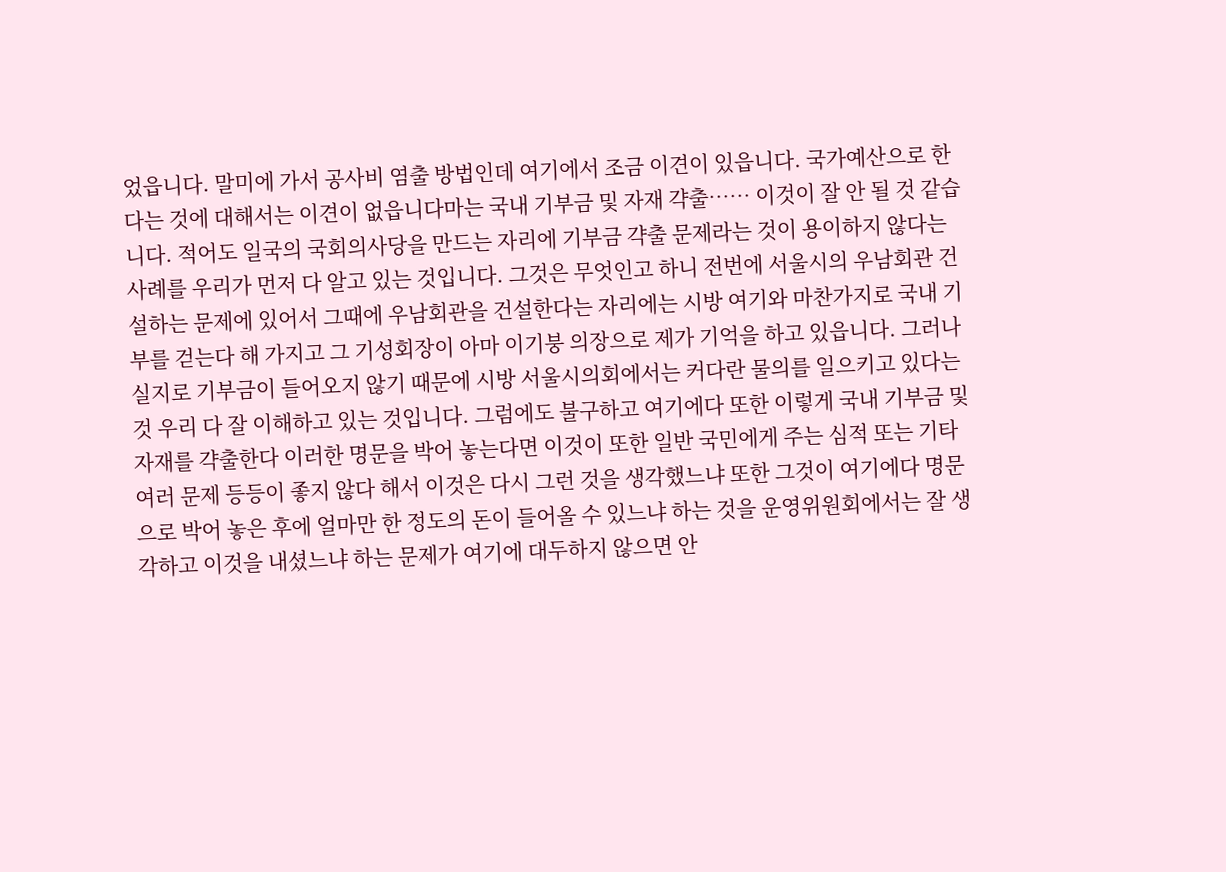었읍니다. 말미에 가서 공사비 염출 방법인데 여기에서 조금 이견이 있읍니다. 국가예산으로 한다는 것에 대해서는 이견이 없읍니다마는 국내 기부금 및 자재 갹출…… 이것이 잘 안 될 것 같습니다. 적어도 일국의 국회의사당을 만드는 자리에 기부금 갹출 문제라는 것이 용이하지 않다는 사례를 우리가 먼저 다 알고 있는 것입니다. 그것은 무엇인고 하니 전번에 서울시의 우남회관 건설하는 문제에 있어서 그때에 우남회관을 건설한다는 자리에는 시방 여기와 마찬가지로 국내 기부를 걷는다 해 가지고 그 기성회장이 아마 이기붕 의장으로 제가 기억을 하고 있읍니다. 그러나 실지로 기부금이 들어오지 않기 때문에 시방 서울시의회에서는 커다란 물의를 일으키고 있다는 것 우리 다 잘 이해하고 있는 것입니다. 그럼에도 불구하고 여기에다 또한 이렇게 국내 기부금 및 자재를 갹출한다 이러한 명문을 박어 놓는다면 이것이 또한 일반 국민에게 주는 심적 또는 기타 여러 문제 등등이 좋지 않다 해서 이것은 다시 그런 것을 생각했느냐 또한 그것이 여기에다 명문으로 박어 놓은 후에 얼마만 한 정도의 돈이 들어올 수 있느냐 하는 것을 운영위원회에서는 잘 생각하고 이것을 내셨느냐 하는 문제가 여기에 대두하지 않으면 안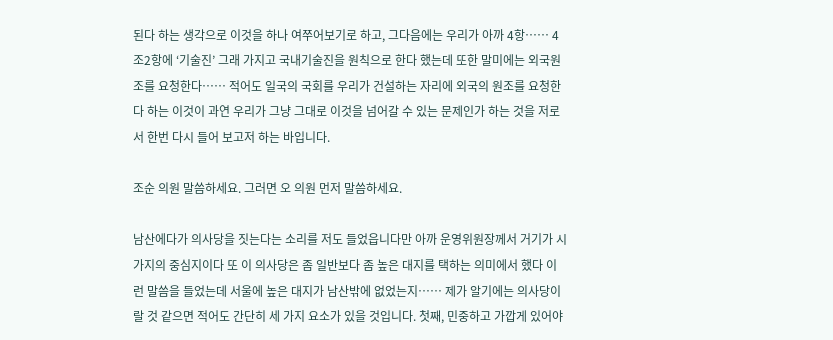된다 하는 생각으로 이것을 하나 여쭈어보기로 하고, 그다음에는 우리가 아까 4항…… 4조2항에 ‘기술진’ 그래 가지고 국내기술진을 원칙으로 한다 했는데 또한 말미에는 외국원조를 요청한다…… 적어도 일국의 국회를 우리가 건설하는 자리에 외국의 원조를 요청한다 하는 이것이 과연 우리가 그냥 그대로 이것을 넘어갈 수 있는 문제인가 하는 것을 저로서 한번 다시 들어 보고저 하는 바입니다.

조순 의원 말씀하세요. 그러면 오 의원 먼저 말씀하세요.

남산에다가 의사당을 짓는다는 소리를 저도 들었읍니다만 아까 운영위원장께서 거기가 시가지의 중심지이다 또 이 의사당은 좀 일반보다 좀 높은 대지를 택하는 의미에서 했다 이런 말씀을 들었는데 서울에 높은 대지가 남산밖에 없었는지…… 제가 알기에는 의사당이랄 것 같으면 적어도 간단히 세 가지 요소가 있을 것입니다. 첫째, 민중하고 가깝게 있어야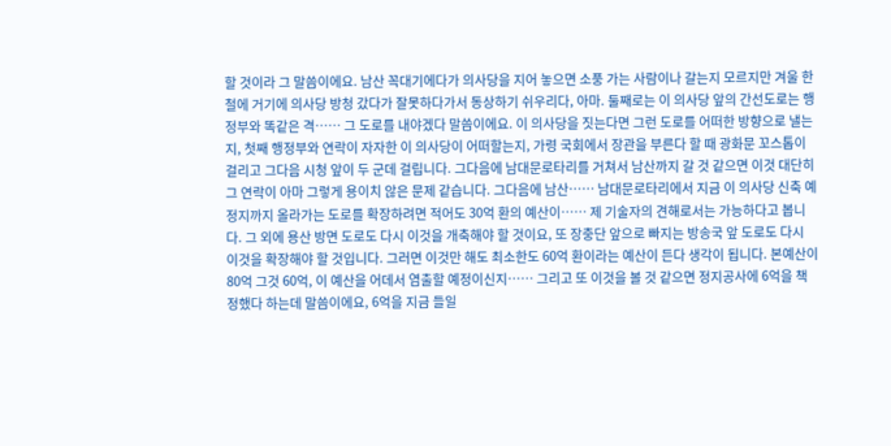할 것이라 그 말씀이에요. 남산 꼭대기에다가 의사당을 지어 놓으면 소풍 가는 사람이나 갈는지 모르지만 겨울 한철에 거기에 의사당 방청 갔다가 잘못하다가서 동상하기 쉬우리다, 아마. 둘째로는 이 의사당 앞의 간선도로는 행정부와 똑같은 격…… 그 도로를 내야겠다 말씀이에요. 이 의사당을 짓는다면 그런 도로를 어떠한 방향으로 낼는지, 첫째 행정부와 연락이 자자한 이 의사당이 어떠할는지, 가령 국회에서 장관을 부른다 할 때 광화문 꼬스톱이 걸리고 그다음 시청 앞이 두 군데 걸립니다. 그다음에 남대문로타리를 거쳐서 남산까지 갈 것 같으면 이것 대단히 그 연락이 아마 그렇게 용이치 않은 문제 같습니다. 그다음에 남산…… 남대문로타리에서 지금 이 의사당 신축 예정지까지 올라가는 도로를 확장하려면 적어도 30억 환의 예산이…… 제 기술자의 견해로서는 가능하다고 봅니다. 그 외에 용산 방면 도로도 다시 이것을 개축해야 할 것이요, 또 장충단 앞으로 빠지는 방송국 앞 도로도 다시 이것을 확장해야 할 것입니다. 그러면 이것만 해도 최소한도 60억 환이라는 예산이 든다 생각이 됩니다. 본예산이 80억 그것 60억, 이 예산을 어데서 염출할 예정이신지…… 그리고 또 이것을 볼 것 같으면 정지공사에 6억을 책정했다 하는데 말씀이에요, 6억을 지금 들일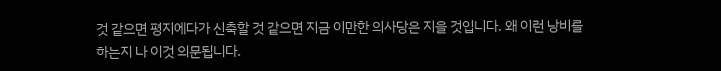것 같으면 평지에다가 신축할 것 같으면 지금 이만한 의사당은 지을 것입니다. 왜 이런 낭비를 하는지 나 이것 의문됩니다.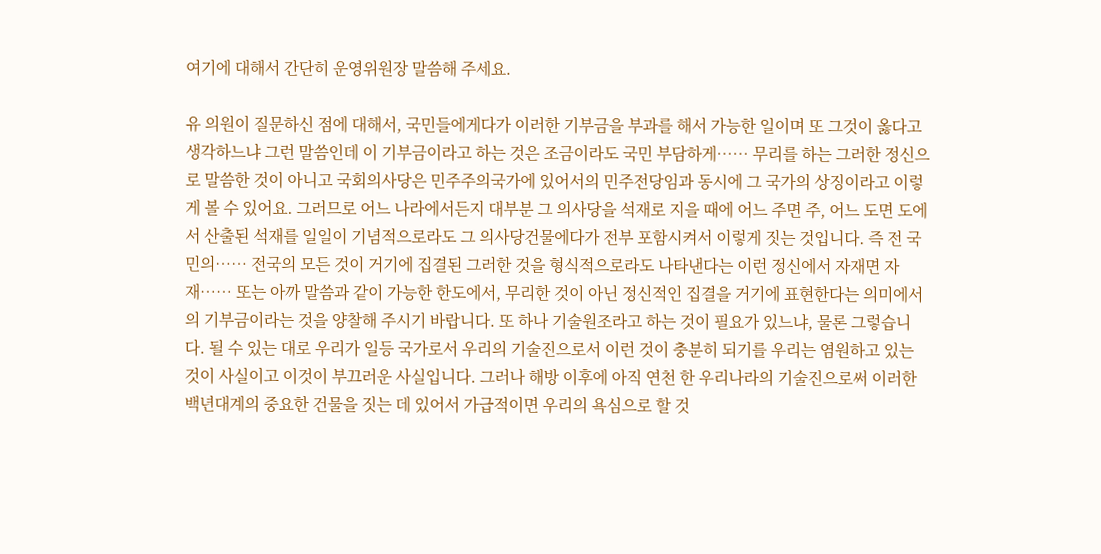여기에 대해서 간단히 운영위원장 말씀해 주세요.

유 의원이 질문하신 점에 대해서, 국민들에게다가 이러한 기부금을 부과를 해서 가능한 일이며 또 그것이 옳다고 생각하느냐 그런 말씀인데 이 기부금이라고 하는 것은 조금이라도 국민 부담하게…… 무리를 하는 그러한 정신으로 말씀한 것이 아니고 국회의사당은 민주주의국가에 있어서의 민주전당임과 동시에 그 국가의 상징이라고 이렇게 볼 수 있어요. 그러므로 어느 나라에서든지 대부분 그 의사당을 석재로 지을 때에 어느 주면 주, 어느 도면 도에서 산출된 석재를 일일이 기념적으로라도 그 의사당건물에다가 전부 포함시켜서 이렇게 짓는 것입니다. 즉 전 국민의…… 전국의 모든 것이 거기에 집결된 그러한 것을 형식적으로라도 나타낸다는 이런 정신에서 자재면 자재…… 또는 아까 말씀과 같이 가능한 한도에서, 무리한 것이 아닌 정신적인 집결을 거기에 표현한다는 의미에서의 기부금이라는 것을 양찰해 주시기 바랍니다. 또 하나 기술원조라고 하는 것이 필요가 있느냐, 물론 그렇습니다. 될 수 있는 대로 우리가 일등 국가로서 우리의 기술진으로서 이런 것이 충분히 되기를 우리는 염원하고 있는 것이 사실이고 이것이 부끄러운 사실입니다. 그러나 해방 이후에 아직 연천 한 우리나라의 기술진으로써 이러한 백년대계의 중요한 건물을 짓는 데 있어서 가급적이면 우리의 욕심으로 할 것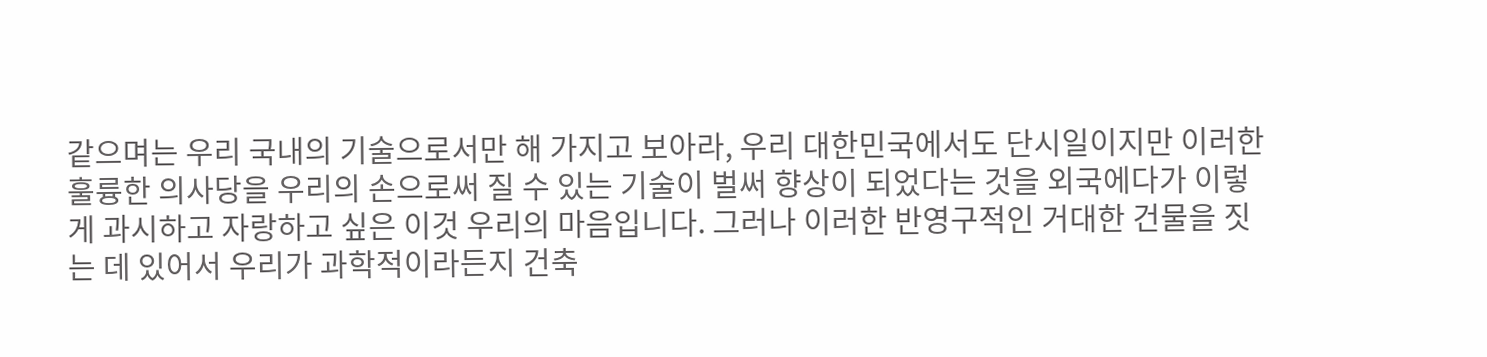같으며는 우리 국내의 기술으로서만 해 가지고 보아라, 우리 대한민국에서도 단시일이지만 이러한 훌륭한 의사당을 우리의 손으로써 질 수 있는 기술이 벌써 향상이 되었다는 것을 외국에다가 이렇게 과시하고 자랑하고 싶은 이것 우리의 마음입니다. 그러나 이러한 반영구적인 거대한 건물을 짓는 데 있어서 우리가 과학적이라든지 건축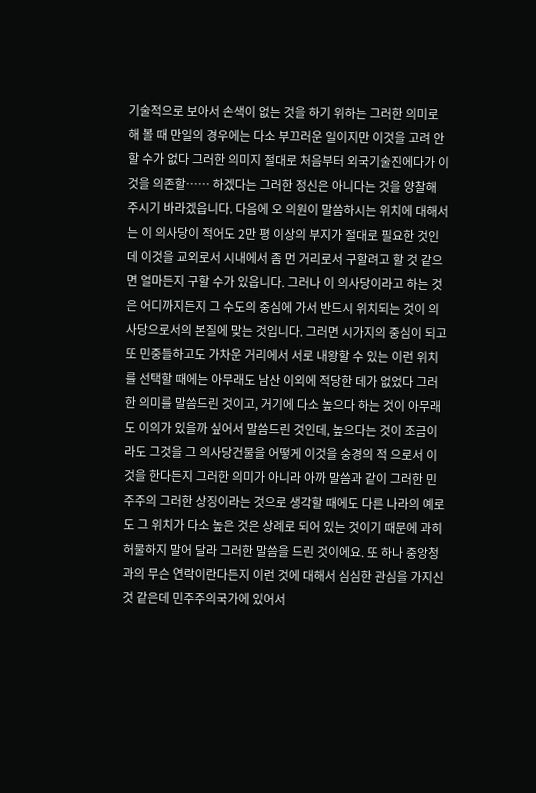기술적으로 보아서 손색이 없는 것을 하기 위하는 그러한 의미로 해 볼 때 만일의 경우에는 다소 부끄러운 일이지만 이것을 고려 안 할 수가 없다 그러한 의미지 절대로 처음부터 외국기술진에다가 이것을 의존할…… 하겠다는 그러한 정신은 아니다는 것을 양찰해 주시기 바라겠읍니다. 다음에 오 의원이 말씀하시는 위치에 대해서는 이 의사당이 적어도 2만 평 이상의 부지가 절대로 필요한 것인데 이것을 교외로서 시내에서 좀 먼 거리로서 구할려고 할 것 같으면 얼마든지 구할 수가 있읍니다. 그러나 이 의사당이라고 하는 것은 어디까지든지 그 수도의 중심에 가서 반드시 위치되는 것이 의사당으로서의 본질에 맞는 것입니다. 그러면 시가지의 중심이 되고 또 민중들하고도 가차운 거리에서 서로 내왕할 수 있는 이런 위치를 선택할 때에는 아무래도 남산 이외에 적당한 데가 없었다 그러한 의미를 말씀드린 것이고, 거기에 다소 높으다 하는 것이 아무래도 이의가 있을까 싶어서 말씀드린 것인데, 높으다는 것이 조금이라도 그것을 그 의사당건물을 어떻게 이것을 숭경의 적 으로서 이것을 한다든지 그러한 의미가 아니라 아까 말씀과 같이 그러한 민주주의 그러한 상징이라는 것으로 생각할 때에도 다른 나라의 예로도 그 위치가 다소 높은 것은 상례로 되어 있는 것이기 때문에 과히 허물하지 말어 달라 그러한 말씀을 드린 것이에요. 또 하나 중앙청과의 무슨 연락이란다든지 이런 것에 대해서 심심한 관심을 가지신 것 같은데 민주주의국가에 있어서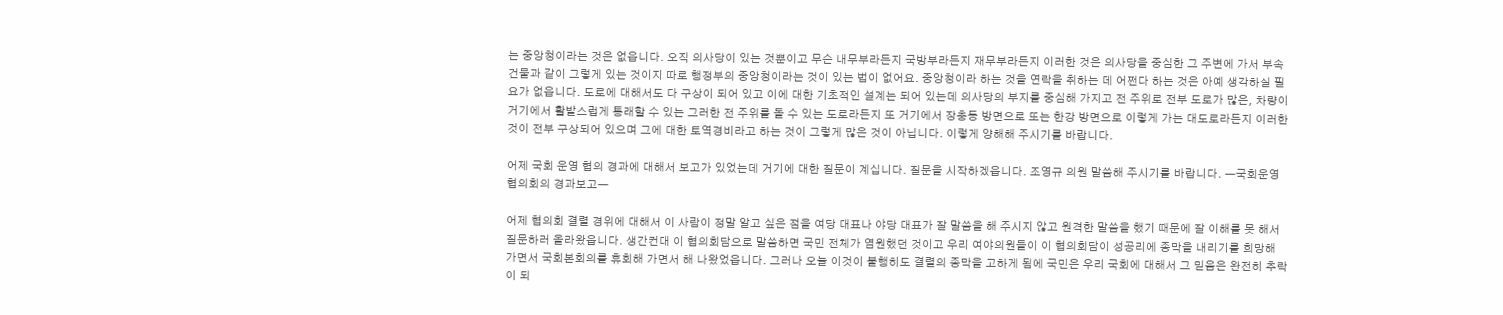는 중앙청이라는 것은 없읍니다. 오직 의사당이 있는 것뿐이고 무슨 내무부라든지 국방부라든지 재무부라든지 이러한 것은 의사당을 중심한 그 주변에 가서 부속 건물과 같이 그렇게 있는 것이지 따로 행정부의 중앙청이라는 것이 있는 법이 없어요. 중앙청이라 하는 것을 연락을 취하는 데 어쩐다 하는 것은 아예 생각하실 필요가 없읍니다. 도로에 대해서도 다 구상이 되어 있고 이에 대한 기초적인 설계는 되어 있는데 의사당의 부지를 중심해 가지고 전 주위로 전부 도로가 많은, 차량이 거기에서 활발스럽게 통래할 수 있는 그러한 전 주위를 돌 수 있는 도로라든지 또 거기에서 장충동 방면으로 또는 한강 방면으로 이렇게 가는 대도로라든지 이러한 것이 전부 구상되어 있으며 그에 대한 토역경비라고 하는 것이 그렇게 많은 것이 아닙니다. 이렇게 양해해 주시기를 바랍니다.

어제 국회 운영 협의 경과에 대해서 보고가 있었는데 거기에 대한 질문이 계십니다. 질문을 시작하겠읍니다. 조영규 의원 말씀해 주시기를 바랍니다. ―국회운영협의회의 경과보고―

어제 협의회 결렬 경위에 대해서 이 사람이 정말 알고 싶은 점을 여당 대표나 야당 대표가 잘 말씀을 해 주시지 않고 원격한 말씀을 했기 때문에 잘 이해를 못 해서 질문하러 올라왔읍니다. 생간컨대 이 협의회담으로 말씀하면 국민 전체가 염원했던 것이고 우리 여야의원들이 이 협의회담이 성공리에 종막을 내리기를 희망해 가면서 국회본회의를 휴회해 가면서 해 나왔었읍니다. 그러나 오늘 이것이 불행히도 결렬의 종막을 고하게 됨에 국민은 우리 국회에 대해서 그 믿음은 완전히 추락이 되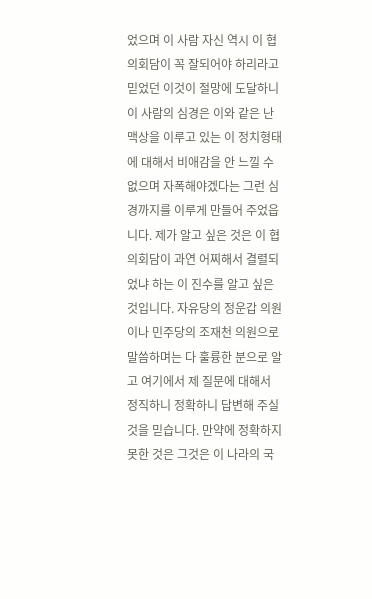었으며 이 사람 자신 역시 이 협의회담이 꼭 잘되어야 하리라고 믿었던 이것이 절망에 도달하니 이 사람의 심경은 이와 같은 난맥상을 이루고 있는 이 정치형태에 대해서 비애감을 안 느낄 수 없으며 자폭해야겠다는 그런 심경까지를 이루게 만들어 주었읍니다. 제가 알고 싶은 것은 이 협의회담이 과연 어찌해서 결렬되었냐 하는 이 진수를 알고 싶은 것입니다. 자유당의 정운갑 의원이나 민주당의 조재천 의원으로 말씀하며는 다 훌륭한 분으로 알고 여기에서 제 질문에 대해서 정직하니 정확하니 답변해 주실 것을 믿습니다. 만약에 정확하지 못한 것은 그것은 이 나라의 국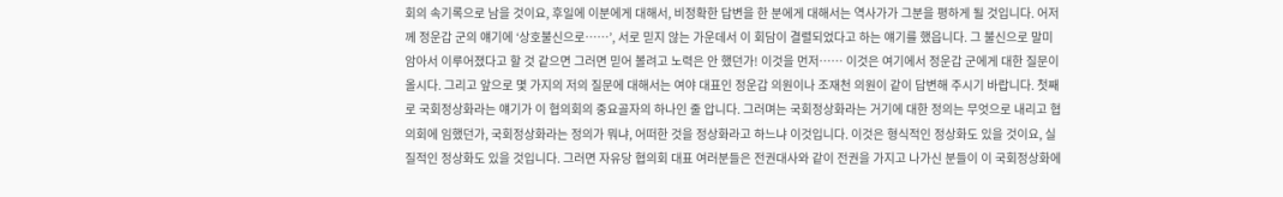회의 속기록으로 남을 것이요, 후일에 이분에게 대해서, 비정확한 답변을 한 분에게 대해서는 역사가가 그분을 평하게 될 것입니다. 어저께 정운갑 군의 얘기에 ‘상호불신으로……’, 서로 믿지 않는 가운데서 이 회담이 결렬되었다고 하는 얘기를 했읍니다. 그 불신으로 말미암아서 이루어졌다고 할 것 같으면 그러면 믿어 볼려고 노력은 안 했던가! 이것을 먼저…… 이것은 여기에서 정운갑 군에게 대한 질문이올시다. 그리고 앞으로 몇 가지의 저의 질문에 대해서는 여야 대표인 정운갑 의원이나 조재천 의원이 같이 답변해 주시기 바랍니다. 첫째로 국회정상화라는 얘기가 이 협의회의 중요골자의 하나인 줄 압니다. 그러며는 국회정상화라는 거기에 대한 정의는 무엇으로 내리고 협의회에 임했던가, 국회정상화라는 정의가 뭐냐, 어떠한 것을 정상화라고 하느냐 이것입니다. 이것은 형식적인 정상화도 있을 것이요, 실질적인 정상화도 있을 것입니다. 그러면 자유당 협의회 대표 여러분들은 전권대사와 같이 전권을 가지고 나가신 분들이 이 국회정상화에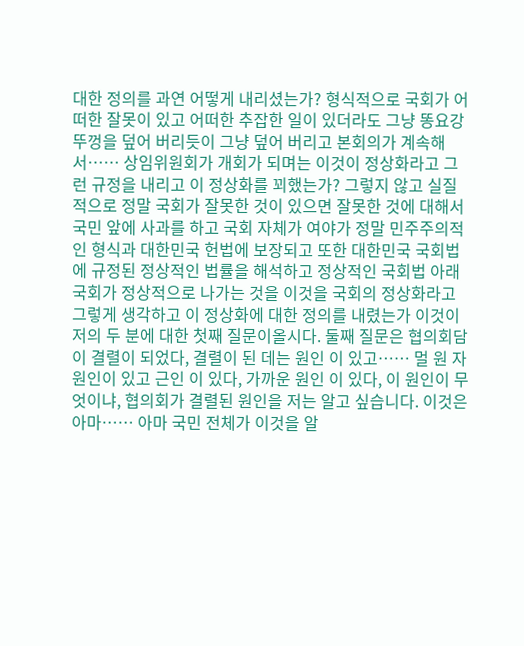대한 정의를 과연 어떻게 내리셨는가? 형식적으로 국회가 어떠한 잘못이 있고 어떠한 추잡한 일이 있더라도 그냥 똥요강 뚜껑을 덮어 버리듯이 그냥 덮어 버리고 본회의가 계속해서…… 상임위원회가 개회가 되며는 이것이 정상화라고 그런 규정을 내리고 이 정상화를 꾀했는가? 그렇지 않고 실질적으로 정말 국회가 잘못한 것이 있으면 잘못한 것에 대해서 국민 앞에 사과를 하고 국회 자체가 여야가 정말 민주주의적인 형식과 대한민국 헌법에 보장되고 또한 대한민국 국회법에 규정된 정상적인 법률을 해석하고 정상적인 국회법 아래 국회가 정상적으로 나가는 것을 이것을 국회의 정상화라고 그렇게 생각하고 이 정상화에 대한 정의를 내렸는가 이것이 저의 두 분에 대한 첫째 질문이올시다. 둘째 질문은 협의회담이 결렬이 되었다, 결렬이 된 데는 원인 이 있고…… 멀 원 자 원인이 있고 근인 이 있다, 가까운 원인 이 있다, 이 원인이 무엇이냐, 협의회가 결렬된 원인을 저는 알고 싶습니다. 이것은 아마…… 아마 국민 전체가 이것을 알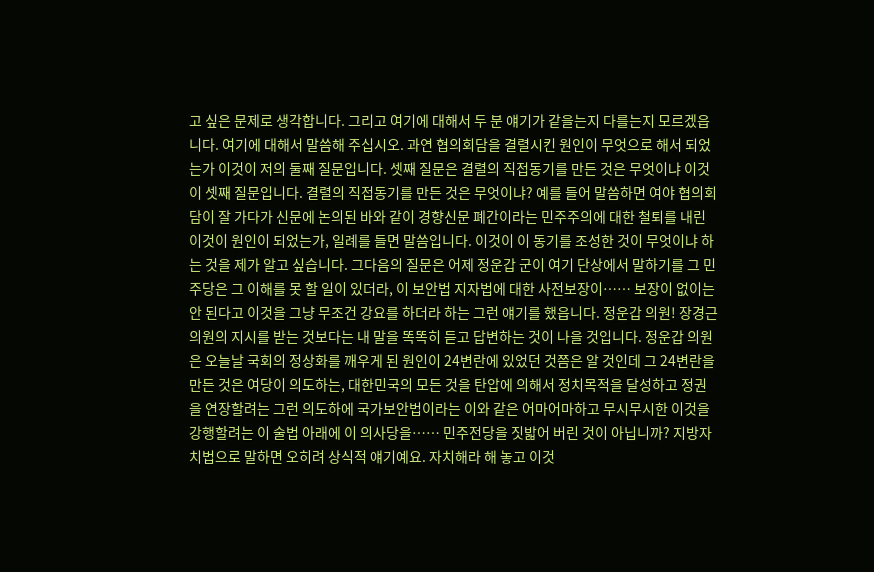고 싶은 문제로 생각합니다. 그리고 여기에 대해서 두 분 얘기가 같을는지 다를는지 모르겠읍니다. 여기에 대해서 말씀해 주십시오. 과연 협의회담을 결렬시킨 원인이 무엇으로 해서 되었는가 이것이 저의 둘째 질문입니다. 셋째 질문은 결렬의 직접동기를 만든 것은 무엇이냐 이것이 셋째 질문입니다. 결렬의 직접동기를 만든 것은 무엇이냐? 예를 들어 말씀하면 여야 협의회담이 잘 가다가 신문에 논의된 바와 같이 경향신문 폐간이라는 민주주의에 대한 철퇴를 내린 이것이 원인이 되었는가, 일례를 들면 말씀입니다. 이것이 이 동기를 조성한 것이 무엇이냐 하는 것을 제가 알고 싶습니다. 그다음의 질문은 어제 정운갑 군이 여기 단상에서 말하기를 그 민주당은 그 이해를 못 할 일이 있더라, 이 보안법 지자법에 대한 사전보장이…… 보장이 없이는 안 된다고 이것을 그냥 무조건 강요를 하더라 하는 그런 얘기를 했읍니다. 정운갑 의원! 장경근 의원의 지시를 받는 것보다는 내 말을 똑똑히 듣고 답변하는 것이 나을 것입니다. 정운갑 의원은 오늘날 국회의 정상화를 깨우게 된 원인이 24변란에 있었던 것쯤은 알 것인데 그 24변란을 만든 것은 여당이 의도하는, 대한민국의 모든 것을 탄압에 의해서 정치목적을 달성하고 정권을 연장할려는 그런 의도하에 국가보안법이라는 이와 같은 어마어마하고 무시무시한 이것을 강행할려는 이 술법 아래에 이 의사당을…… 민주전당을 짓밟어 버린 것이 아닙니까? 지방자치법으로 말하면 오히려 상식적 얘기예요. 자치해라 해 놓고 이것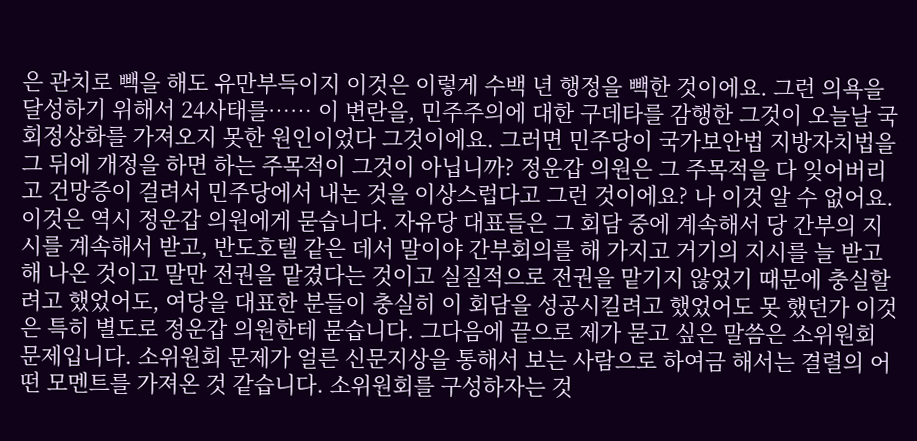은 관치로 빽을 해도 유만부득이지 이것은 이렇게 수백 년 행정을 빽한 것이에요. 그런 의욕을 달성하기 위해서 24사태를…… 이 변란을, 민주주의에 대한 구데타를 감행한 그것이 오늘날 국회정상화를 가져오지 못한 원인이었다 그것이에요. 그러면 민주당이 국가보안법 지방자치법을 그 뒤에 개정을 하면 하는 주목적이 그것이 아닙니까? 정운갑 의원은 그 주목적을 다 잊어버리고 건망증이 걸려서 민주당에서 내논 것을 이상스럽다고 그런 것이에요? 나 이것 알 수 없어요. 이것은 역시 정운갑 의원에게 묻습니다. 자유당 대표들은 그 회담 중에 계속해서 당 간부의 지시를 계속해서 받고, 반도호텔 같은 데서 말이야 간부회의를 해 가지고 거기의 지시를 늘 받고 해 나온 것이고 말만 전권을 맡겼다는 것이고 실질적으로 전권을 맡기지 않었기 때문에 충실할려고 했었어도, 여당을 대표한 분들이 충실히 이 회담을 성공시킬려고 했었어도 못 했던가 이것은 특히 별도로 정운갑 의원한테 묻습니다. 그다음에 끝으로 제가 묻고 싶은 말씀은 소위원회 문제입니다. 소위원회 문제가 얼른 신문지상을 통해서 보는 사람으로 하여금 해서는 결렬의 어떤 모멘트를 가져온 것 같습니다. 소위원회를 구성하자는 것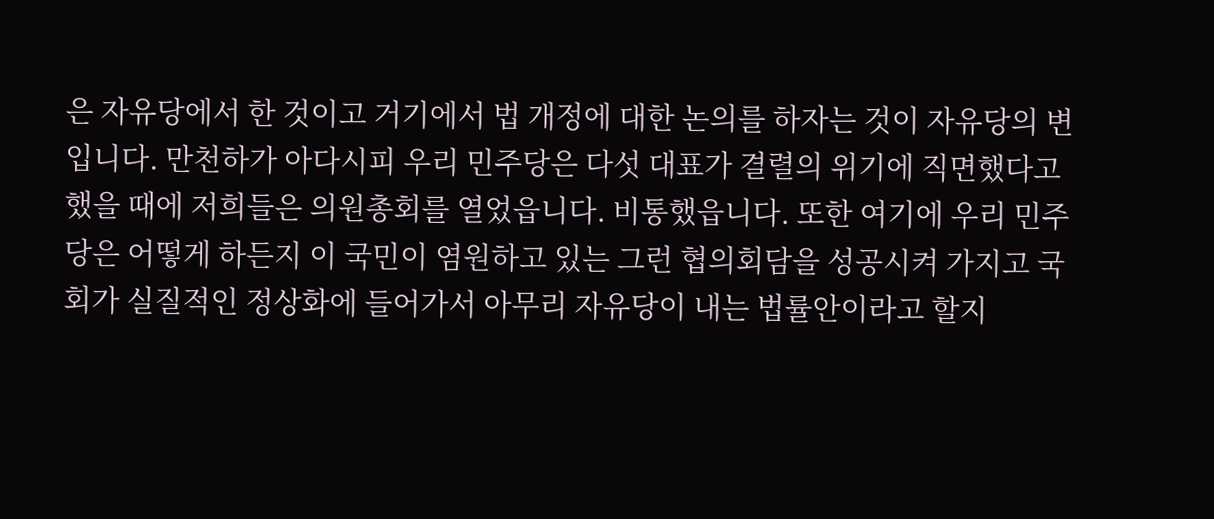은 자유당에서 한 것이고 거기에서 법 개정에 대한 논의를 하자는 것이 자유당의 변입니다. 만천하가 아다시피 우리 민주당은 다섯 대표가 결렬의 위기에 직면했다고 했을 때에 저희들은 의원총회를 열었읍니다. 비통했읍니다. 또한 여기에 우리 민주당은 어떻게 하든지 이 국민이 염원하고 있는 그런 협의회담을 성공시켜 가지고 국회가 실질적인 정상화에 들어가서 아무리 자유당이 내는 법률안이라고 할지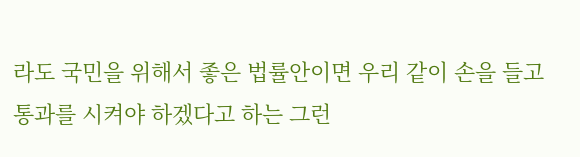라도 국민을 위해서 좋은 법률안이면 우리 같이 손을 들고 통과를 시켜야 하겠다고 하는 그런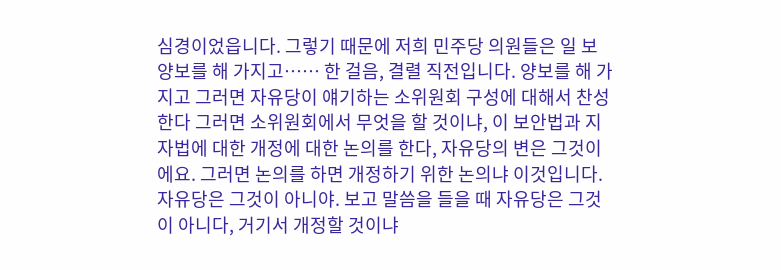심경이었읍니다. 그렇기 때문에 저희 민주당 의원들은 일 보 양보를 해 가지고…… 한 걸음, 결렬 직전입니다. 양보를 해 가지고 그러면 자유당이 얘기하는 소위원회 구성에 대해서 찬성한다 그러면 소위원회에서 무엇을 할 것이냐, 이 보안법과 지자법에 대한 개정에 대한 논의를 한다, 자유당의 변은 그것이에요. 그러면 논의를 하면 개정하기 위한 논의냐 이것입니다. 자유당은 그것이 아니야. 보고 말씀을 들을 때 자유당은 그것이 아니다, 거기서 개정할 것이냐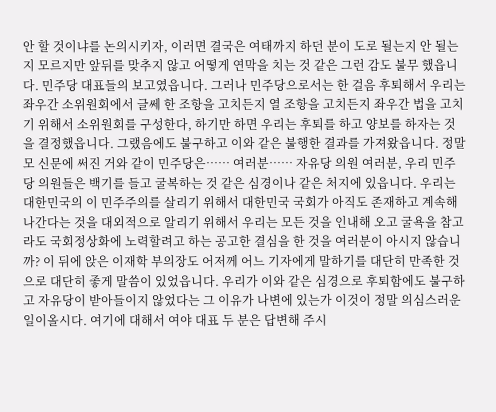안 할 것이냐를 논의시키자, 이러면 결국은 여태까지 하던 분이 도로 될는지 안 될는지 모르지만 앞뒤를 맞추지 않고 어떻게 연막을 치는 것 같은 그런 감도 불무 했읍니다. 민주당 대표들의 보고였읍니다. 그러나 민주당으로서는 한 걸음 후퇴해서 우리는 좌우간 소위원회에서 글쎄 한 조항을 고치든지 열 조항을 고치든지 좌우간 법을 고치기 위해서 소위원회를 구성한다, 하기만 하면 우리는 후퇴를 하고 양보를 하자는 것을 결정했읍니다. 그랬음에도 불구하고 이와 같은 불행한 결과를 가져왔읍니다. 정말 모 신문에 써진 거와 같이 민주당은…… 여러분…… 자유당 의원 여러분, 우리 민주당 의원들은 백기를 들고 굴복하는 것 같은 심경이나 같은 처지에 있읍니다. 우리는 대한민국의 이 민주주의를 살리기 위해서 대한민국 국회가 아직도 존재하고 계속해 나간다는 것을 대외적으로 알리기 위해서 우리는 모든 것을 인내해 오고 굴욕을 참고라도 국회정상화에 노력할려고 하는 공고한 결심을 한 것을 여러분이 아시지 않습니까? 이 뒤에 앉은 이재학 부의장도 어저께 어느 기자에게 말하기를 대단히 만족한 것으로 대단히 좋게 말씀이 있었읍니다. 우리가 이와 같은 심경으로 후퇴함에도 불구하고 자유당이 받아들이지 않었다는 그 이유가 나변에 있는가 이것이 정말 의심스러운 일이올시다. 여기에 대해서 여야 대표 두 분은 답변해 주시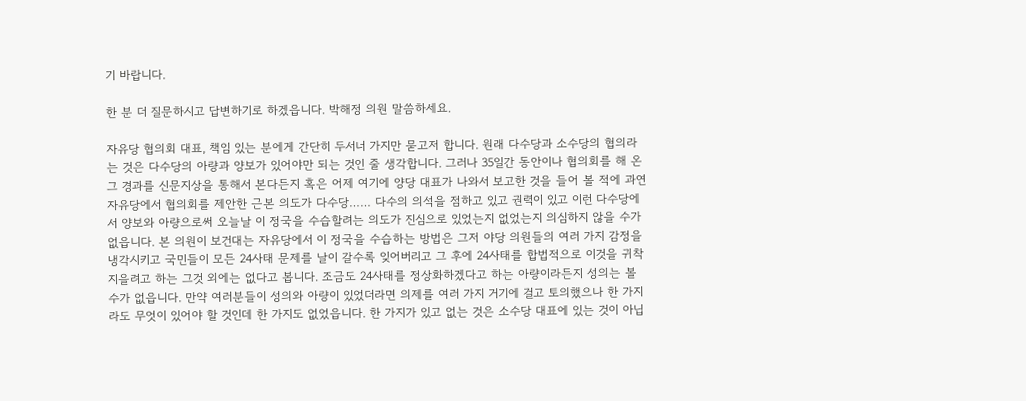기 바랍니다.

한 분 더 질문하시고 답변하기로 하겠읍니다. 박해정 의원 말씀하세요.

자유당 협의회 대표, 책임 있는 분에게 간단히 두서너 가지만 묻고저 합니다. 원래 다수당과 소수당의 협의라는 것은 다수당의 아량과 양보가 있어야만 되는 것인 줄 생각합니다. 그러나 35일간 동안이나 협의회를 해 온 그 경과를 신문지상을 통해서 본다든지 혹은 어제 여기에 양당 대표가 나와서 보고한 것을 들어 볼 적에 과연 자유당에서 협의회를 제안한 근본 의도가 다수당…… 다수의 의석을 점하고 있고 권력이 있고 이런 다수당에서 양보와 아량으로써 오늘날 이 정국을 수습할려는 의도가 진심으로 있었는지 없었는지 의심하지 않을 수가 없읍니다. 본 의원이 보건대는 자유당에서 이 정국을 수습하는 방법은 그저 야당 의원들의 여러 가지 감정을 냉각시키고 국민들이 모든 24사태 문제를 날이 갈수록 잊어버리고 그 후에 24사태를 합법적으로 이것을 귀착 지을려고 하는 그것 외에는 없다고 봅니다. 조금도 24사태를 정상화하겠다고 하는 아량이라든지 성의는 볼 수가 없읍니다. 만약 여러분들이 성의와 아량이 있었더라면 의제를 여러 가지 거기에 걸고 토의했으나 한 가지라도 무엇이 있어야 할 것인데 한 가지도 없었읍니다. 한 가지가 있고 없는 것은 소수당 대표에 있는 것이 아닙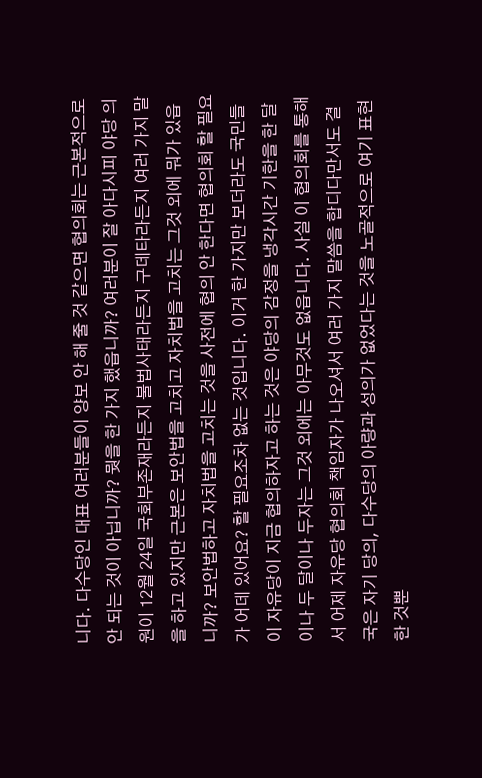니다. 다수당인 대표 여러분들이 양보 안 해 줄 것 같으면 협의회는 근본적으로 안 되는 것이 아닙니까? 뭣을 한 가지 했읍니까? 여러분이 잘 아다시피 야당 의원이 12월 24일 국회부존재라든지 불법사태라든지 구데타라든지 여러 가지 말을 하고 있지만 근본은 보안법을 고치고 자치법을 고치는 그것 외에 뭐가 있읍니까? 보안법하고 자치법을 고치는 것을 사전에 협의 안 한다면 협의회 할 필요가 어데 있어요? 할 필요조차 없는 것입니다. 이거 한 가지만 보더라도 국민들이 자유당이 지금 협의하자고 하는 것은 야당의 감정을 냉각시간 기한을 한 달이나 두 달이나 두자는 그것 외에는 아무것도 없읍니다. 사실 이 협의회를 통해서 어제 자유당 협의회 책임자가 나오셔서 여러 가지 말씀을 합디다만서도 결국은 자기 당의, 다수당의 아량과 성의가 없었다는 것을 노골적으로 여기 표현한 것뿐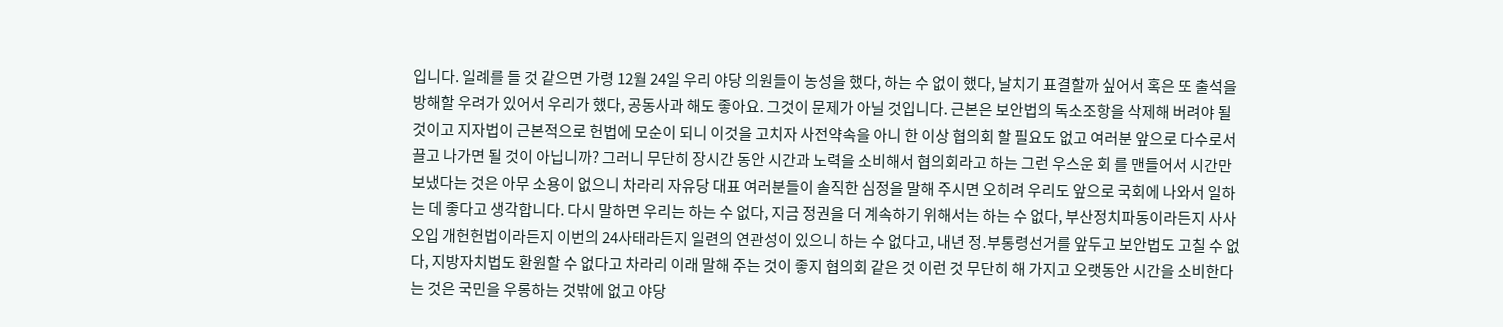입니다. 일례를 들 것 같으면 가령 12월 24일 우리 야당 의원들이 농성을 했다, 하는 수 없이 했다, 날치기 표결할까 싶어서 혹은 또 출석을 방해할 우려가 있어서 우리가 했다, 공동사과 해도 좋아요. 그것이 문제가 아닐 것입니다. 근본은 보안법의 독소조항을 삭제해 버려야 될 것이고 지자법이 근본적으로 헌법에 모순이 되니 이것을 고치자 사전약속을 아니 한 이상 협의회 할 필요도 없고 여러분 앞으로 다수로서 끌고 나가면 될 것이 아닙니까? 그러니 무단히 장시간 동안 시간과 노력을 소비해서 협의회라고 하는 그런 우스운 회 를 맨들어서 시간만 보냈다는 것은 아무 소용이 없으니 차라리 자유당 대표 여러분들이 솔직한 심정을 말해 주시면 오히려 우리도 앞으로 국회에 나와서 일하는 데 좋다고 생각합니다. 다시 말하면 우리는 하는 수 없다, 지금 정권을 더 계속하기 위해서는 하는 수 없다, 부산정치파동이라든지 사사오입 개헌헌법이라든지 이번의 24사태라든지 일련의 연관성이 있으니 하는 수 없다고, 내년 정․부통령선거를 앞두고 보안법도 고칠 수 없다, 지방자치법도 환원할 수 없다고 차라리 이래 말해 주는 것이 좋지 협의회 같은 것 이런 것 무단히 해 가지고 오랫동안 시간을 소비한다는 것은 국민을 우롱하는 것밖에 없고 야당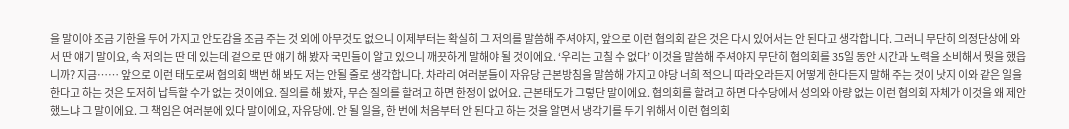을 말이야 조금 기한을 두어 가지고 안도감을 조금 주는 것 외에 아무것도 없으니 이제부터는 확실히 그 저의를 말씀해 주셔야지, 앞으로 이런 협의회 같은 것은 다시 있어서는 안 된다고 생각합니다. 그러니 무단히 의정단상에 와서 딴 얘기 말이요, 속 저의는 딴 데 있는데 겉으로 딴 얘기 해 봤자 국민들이 알고 있으니 깨끗하게 말해야 될 것이에요. ‘우리는 고칠 수 없다’ 이것을 말씀해 주셔야지 무단히 협의회를 35일 동안 시간과 노력을 소비해서 뭣을 했읍니까? 지금…… 앞으로 이런 태도로써 협의회 백번 해 봐도 저는 안될 줄로 생각합니다. 차라리 여러분들이 자유당 근본방침을 말씀해 가지고 야당 너희 적으니 따라오라든지 어떻게 한다든지 말해 주는 것이 낫지 이와 같은 일을 한다고 하는 것은 도저히 납득할 수가 없는 것이에요. 질의를 해 봤자, 무슨 질의를 할려고 하면 한정이 없어요. 근본태도가 그렇단 말이에요. 협의회를 할려고 하면 다수당에서 성의와 아량 없는 이런 협의회 자체가 이것을 왜 제안했느냐 그 말이에요. 그 책임은 여러분에 있다 말이에요, 자유당에. 안 될 일을, 한 번에 처음부터 안 된다고 하는 것을 알면서 냉각기를 두기 위해서 이런 협의회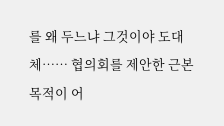를 왜 두느냐 그것이야 도대체…… 협의회를 제안한 근본목적이 어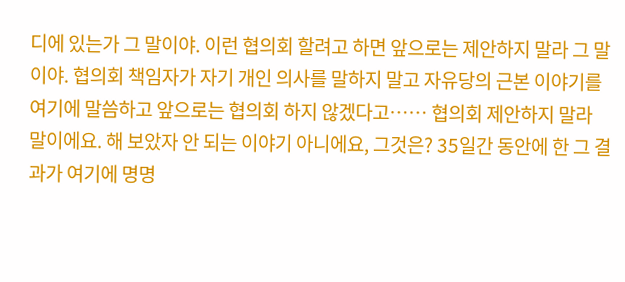디에 있는가 그 말이야. 이런 협의회 할려고 하면 앞으로는 제안하지 말라 그 말이야. 협의회 책임자가 자기 개인 의사를 말하지 말고 자유당의 근본 이야기를 여기에 말씀하고 앞으로는 협의회 하지 않겠다고…… 협의회 제안하지 말라 말이에요. 해 보았자 안 되는 이야기 아니에요, 그것은? 35일간 동안에 한 그 결과가 여기에 명명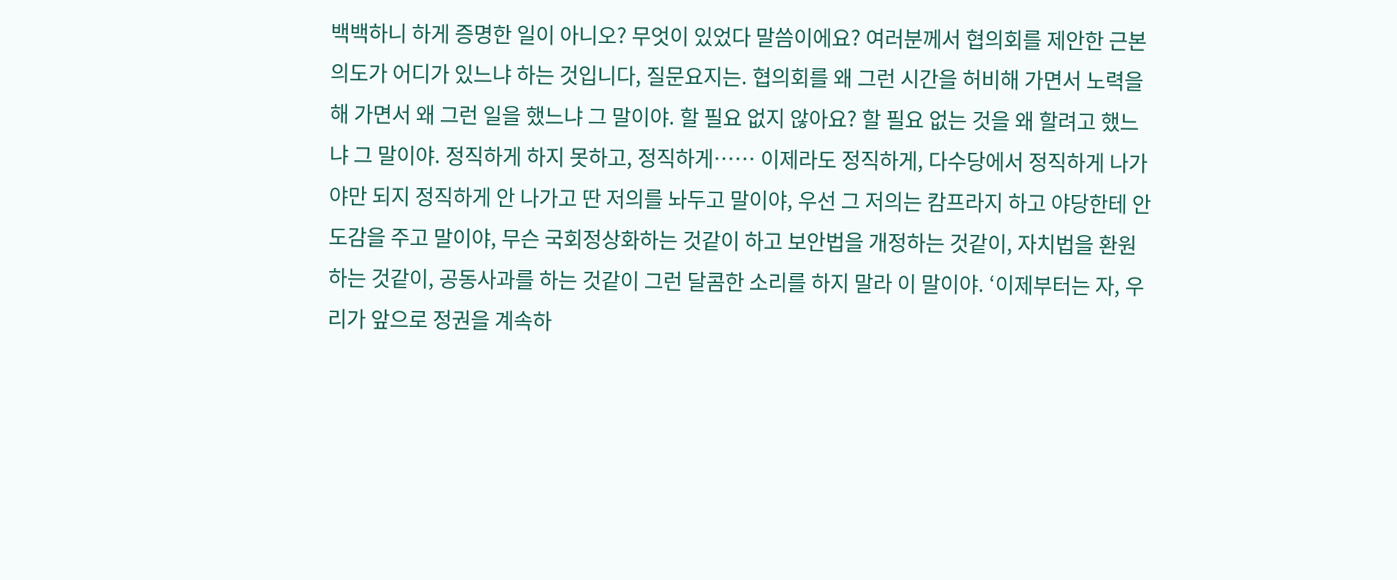백백하니 하게 증명한 일이 아니오? 무엇이 있었다 말씀이에요? 여러분께서 협의회를 제안한 근본의도가 어디가 있느냐 하는 것입니다, 질문요지는. 협의회를 왜 그런 시간을 허비해 가면서 노력을 해 가면서 왜 그런 일을 했느냐 그 말이야. 할 필요 없지 않아요? 할 필요 없는 것을 왜 할려고 했느냐 그 말이야. 정직하게 하지 못하고, 정직하게…… 이제라도 정직하게, 다수당에서 정직하게 나가야만 되지 정직하게 안 나가고 딴 저의를 놔두고 말이야, 우선 그 저의는 캄프라지 하고 야당한테 안도감을 주고 말이야, 무슨 국회정상화하는 것같이 하고 보안법을 개정하는 것같이, 자치법을 환원하는 것같이, 공동사과를 하는 것같이 그런 달콤한 소리를 하지 말라 이 말이야. ‘이제부터는 자, 우리가 앞으로 정권을 계속하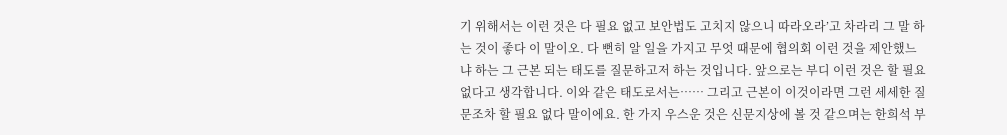기 위해서는 이런 것은 다 필요 없고 보안법도 고치지 않으니 따라오라’고 차라리 그 말 하는 것이 좋다 이 말이오. 다 뻔히 알 일을 가지고 무엇 때문에 협의회 이런 것을 제안했느냐 하는 그 근본 되는 태도를 질문하고저 하는 것입니다. 앞으로는 부디 이런 것은 할 필요 없다고 생각합니다. 이와 같은 태도로서는…… 그리고 근본이 이것이라면 그런 세세한 질문조차 할 필요 없다 말이에요. 한 가지 우스운 것은 신문지상에 볼 것 같으며는 한희석 부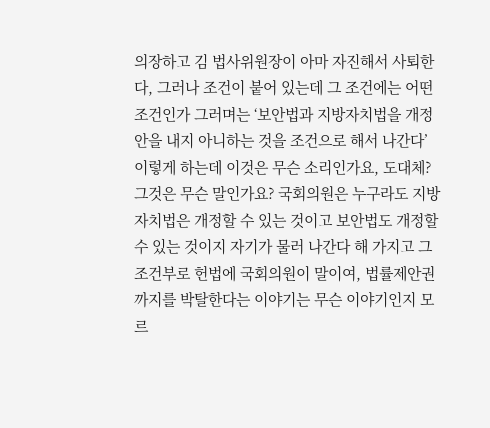의장하고 김 법사위원장이 아마 자진해서 사퇴한다, 그러나 조건이 붙어 있는데 그 조건에는 어떤 조건인가 그러며는 ‘보안법과 지방자치법을 개정안을 내지 아니하는 것을 조건으로 해서 나간다’ 이렇게 하는데 이것은 무슨 소리인가요, 도대체? 그것은 무슨 말인가요? 국회의원은 누구라도 지방자치법은 개정할 수 있는 것이고 보안법도 개정할 수 있는 것이지 자기가 물러 나간다 해 가지고 그 조건부로 헌법에 국회의원이 말이여, 법률제안권까지를 박탈한다는 이야기는 무슨 이야기인지 모르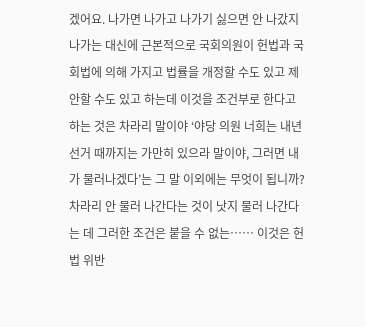겠어요. 나가면 나가고 나가기 싫으면 안 나갔지 나가는 대신에 근본적으로 국회의원이 헌법과 국회법에 의해 가지고 법률을 개정할 수도 있고 제안할 수도 있고 하는데 이것을 조건부로 한다고 하는 것은 차라리 말이야 ‘야당 의원 너희는 내년 선거 때까지는 가만히 있으라 말이야, 그러면 내가 물러나겠다’는 그 말 이외에는 무엇이 됩니까? 차라리 안 물러 나간다는 것이 낫지 물러 나간다는 데 그러한 조건은 붙을 수 없는…… 이것은 헌법 위반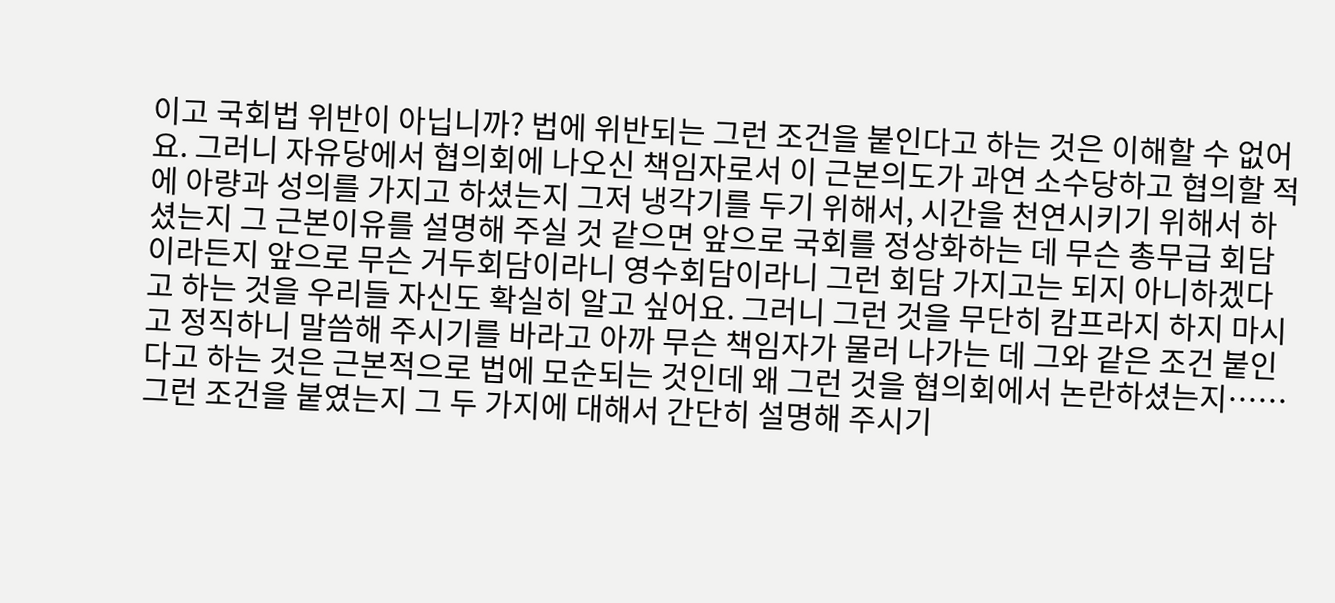이고 국회법 위반이 아닙니까? 법에 위반되는 그런 조건을 붙인다고 하는 것은 이해할 수 없어요. 그러니 자유당에서 협의회에 나오신 책임자로서 이 근본의도가 과연 소수당하고 협의할 적에 아량과 성의를 가지고 하셨는지 그저 냉각기를 두기 위해서, 시간을 천연시키기 위해서 하셨는지 그 근본이유를 설명해 주실 것 같으면 앞으로 국회를 정상화하는 데 무슨 총무급 회담이라든지 앞으로 무슨 거두회담이라니 영수회담이라니 그런 회담 가지고는 되지 아니하겠다고 하는 것을 우리들 자신도 확실히 알고 싶어요. 그러니 그런 것을 무단히 캄프라지 하지 마시고 정직하니 말씀해 주시기를 바라고 아까 무슨 책임자가 물러 나가는 데 그와 같은 조건 붙인다고 하는 것은 근본적으로 법에 모순되는 것인데 왜 그런 것을 협의회에서 논란하셨는지…… 그런 조건을 붙였는지 그 두 가지에 대해서 간단히 설명해 주시기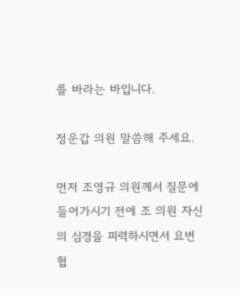를 바라는 바입니다.

정운갑 의원 말씀해 주세요.

먼저 조영규 의원께서 질문에 들어가시기 전에 조 의원 자신의 심경을 피력하시면서 요번 협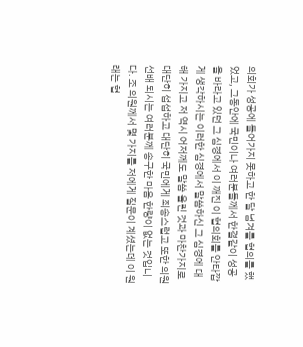의회가 성공에 들어가지 못하고 한 달 넘겨를 협의를 했었고, 그동안에 국민이나 여러분들께서 한결같이 성공을 바라고 있던 그 심경에서 이 깨진 이 협의회를 안타깝게 생각하시는 이러한 심경에서 말씀하신 그 심경에 대해 가지고 저 역시 어저께도 말씀 올린 것과 마찬가지로 대단히 섭섭하고 대단히 국민에게 죄송스럽고 또한 의원 선배 되시는 여러분께 송구한 마음 한량이 없는 것입니다. 조 의원께서 몇 가지를 저에게 질문이 계셨는데 이 원래는 협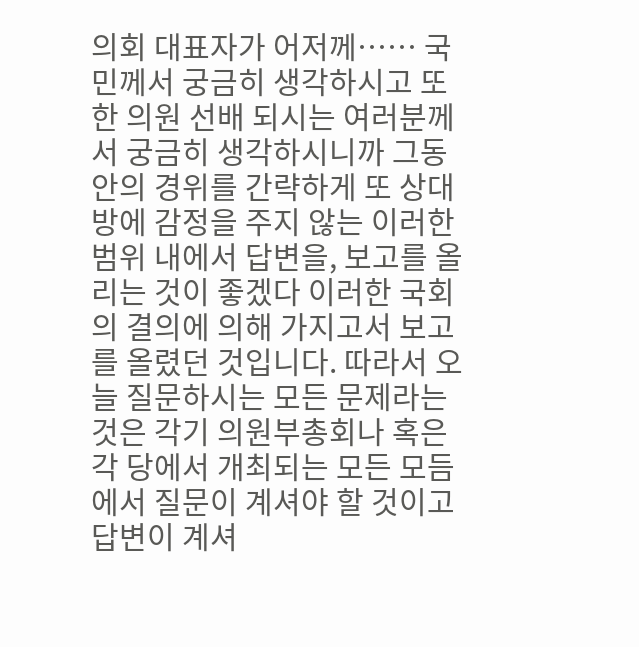의회 대표자가 어저께…… 국민께서 궁금히 생각하시고 또한 의원 선배 되시는 여러분께서 궁금히 생각하시니까 그동안의 경위를 간략하게 또 상대방에 감정을 주지 않는 이러한 범위 내에서 답변을, 보고를 올리는 것이 좋겠다 이러한 국회의 결의에 의해 가지고서 보고를 올렸던 것입니다. 따라서 오늘 질문하시는 모든 문제라는 것은 각기 의원부총회나 혹은 각 당에서 개최되는 모든 모듬에서 질문이 계셔야 할 것이고 답변이 계셔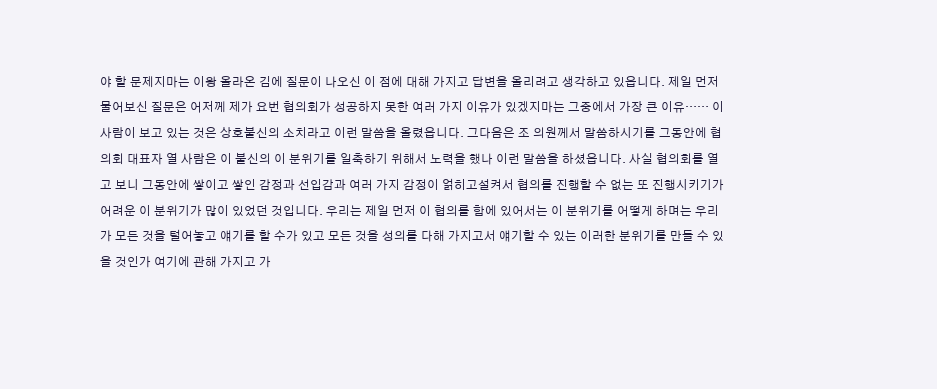야 할 문제지마는 이왕 올라온 김에 질문이 나오신 이 점에 대해 가지고 답변을 올리려고 생각하고 있읍니다. 제일 먼저 물어보신 질문은 어저께 제가 요번 협의회가 성공하지 못한 여러 가지 이유가 있겠지마는 그중에서 가장 큰 이유…… 이 사람이 보고 있는 것은 상호불신의 소치라고 이런 말씀을 올렸읍니다. 그다음은 조 의원께서 말씀하시기를 그동안에 협의회 대표자 열 사람은 이 불신의 이 분위기를 일축하기 위해서 노력을 했나 이런 말씀을 하셨읍니다. 사실 협의회를 열고 보니 그동안에 쌓이고 쌓인 감정과 선입감과 여러 가지 감정이 얽히고설켜서 협의를 진행할 수 없는 또 진행시키기가 어려운 이 분위기가 많이 있었던 것입니다. 우리는 제일 먼저 이 협의를 함에 있어서는 이 분위기를 어떻게 하며는 우리가 모든 것을 털어놓고 얘기를 할 수가 있고 모든 것을 성의를 다해 가지고서 얘기할 수 있는 이러한 분위기를 만들 수 있을 것인가 여기에 관해 가지고 가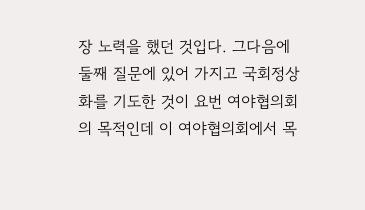장 노력을 했던 것입다. 그다음에 둘째 질문에 있어 가지고 국회정상화를 기도한 것이 요번 여야협의회의 목적인데 이 여야협의회에서 목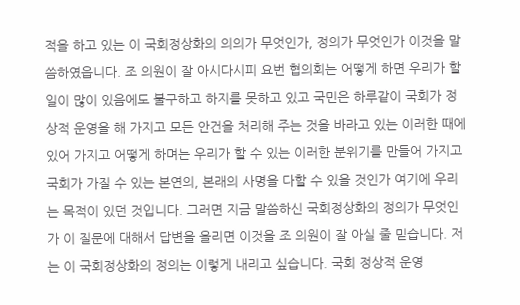적을 하고 있는 이 국회정상화의 의의가 무엇인가, 정의가 무엇인가 이것을 말씀하였읍니다. 조 의원이 잘 아시다시피 요번 협의회는 어떻게 하면 우리가 할 일이 많이 있음에도 불구하고 하지를 못하고 있고 국민은 하루같이 국회가 정상적 운영을 해 가지고 모든 안건을 처리해 주는 것을 바라고 있는 이러한 때에 있어 가지고 어떻게 하며는 우리가 할 수 있는 이러한 분위기를 만들어 가지고 국회가 가질 수 있는 본연의, 본래의 사명을 다할 수 있을 것인가 여기에 우리는 목적이 있던 것입니다. 그러면 지금 말씀하신 국회정상화의 정의가 무엇인가 이 질문에 대해서 답변을 올리면 이것을 조 의원이 잘 아실 줄 믿습니다. 저는 이 국회정상화의 정의는 이렇게 내리고 싶습니다. 국회 정상적 운영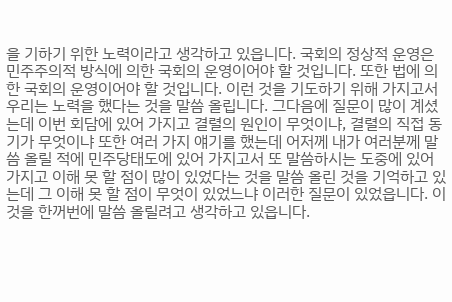을 기하기 위한 노력이라고 생각하고 있읍니다. 국회의 정상적 운영은 민주주의적 방식에 의한 국회의 운영이어야 할 것입니다. 또한 법에 의한 국회의 운영이어야 할 것입니다. 이런 것을 기도하기 위해 가지고서 우리는 노력을 했다는 것을 말씀 올립니다. 그다음에 질문이 많이 계셨는데 이번 회담에 있어 가지고 결렬의 원인이 무엇이냐, 결렬의 직접 동기가 무엇이냐 또한 여러 가지 얘기를 했는데 어저께 내가 여러분께 말씀 올릴 적에 민주당태도에 있어 가지고서 또 말씀하시는 도중에 있어 가지고 이해 못 할 점이 많이 있었다는 것을 말씀 올린 것을 기억하고 있는데 그 이해 못 할 점이 무엇이 있었느냐 이러한 질문이 있었읍니다. 이것을 한꺼번에 말씀 올릴려고 생각하고 있읍니다.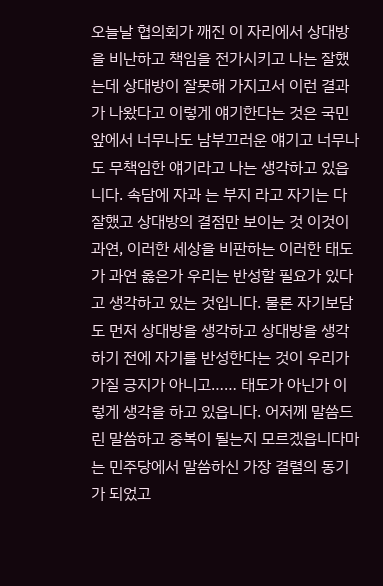오늘날 협의회가 깨진 이 자리에서 상대방을 비난하고 책임을 전가시키고 나는 잘했는데 상대방이 잘못해 가지고서 이런 결과가 나왔다고 이렇게 얘기한다는 것은 국민 앞에서 너무나도 남부끄러운 얘기고 너무나도 무책임한 얘기라고 나는 생각하고 있읍니다. 속담에 자과 는 부지 라고 자기는 다 잘했고 상대방의 결점만 보이는 것 이것이 과연, 이러한 세상을 비판하는 이러한 태도가 과연 옳은가 우리는 반성할 필요가 있다고 생각하고 있는 것입니다. 물론 자기보담도 먼저 상대방을 생각하고 상대방을 생각하기 전에 자기를 반성한다는 것이 우리가 가질 긍지가 아니고…… 태도가 아닌가 이렇게 생각을 하고 있읍니다. 어저께 말씀드린 말씀하고 중복이 될는지 모르겠읍니다마는 민주당에서 말씀하신 가장 결렬의 동기가 되었고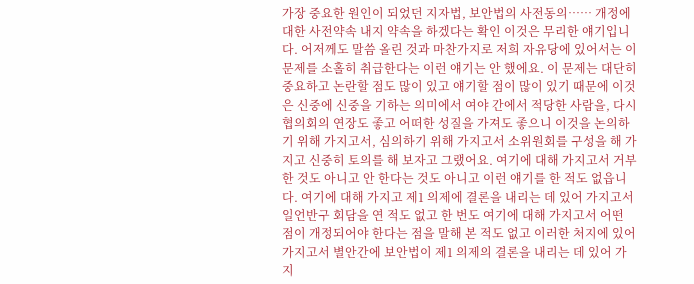가장 중요한 원인이 되었던 지자법, 보안법의 사전동의…… 개정에 대한 사전약속 내지 약속을 하겠다는 확인 이것은 무리한 얘기입니다. 어저께도 말씀 올린 것과 마찬가지로 저희 자유당에 있어서는 이 문제를 소홀히 취급한다는 이런 얘기는 안 했에요. 이 문제는 대단히 중요하고 논란할 점도 많이 있고 얘기할 점이 많이 있기 때문에 이것은 신중에 신중을 기하는 의미에서 여야 간에서 적당한 사람을, 다시 협의회의 연장도 좋고 어떠한 성질을 가져도 좋으니 이것을 논의하기 위해 가지고서, 심의하기 위해 가지고서 소위원회를 구성을 해 가지고 신중히 토의를 해 보자고 그랬어요. 여기에 대해 가지고서 거부한 것도 아니고 안 한다는 것도 아니고 이런 얘기를 한 적도 없읍니다. 여기에 대해 가지고 제1 의제에 결론을 내리는 데 있어 가지고서 일언반구 회담을 연 적도 없고 한 번도 여기에 대해 가지고서 어떤 점이 개정되어야 한다는 점을 말해 본 적도 없고 이러한 처지에 있어 가지고서 별안간에 보안법이 제1 의제의 결론을 내리는 데 있어 가지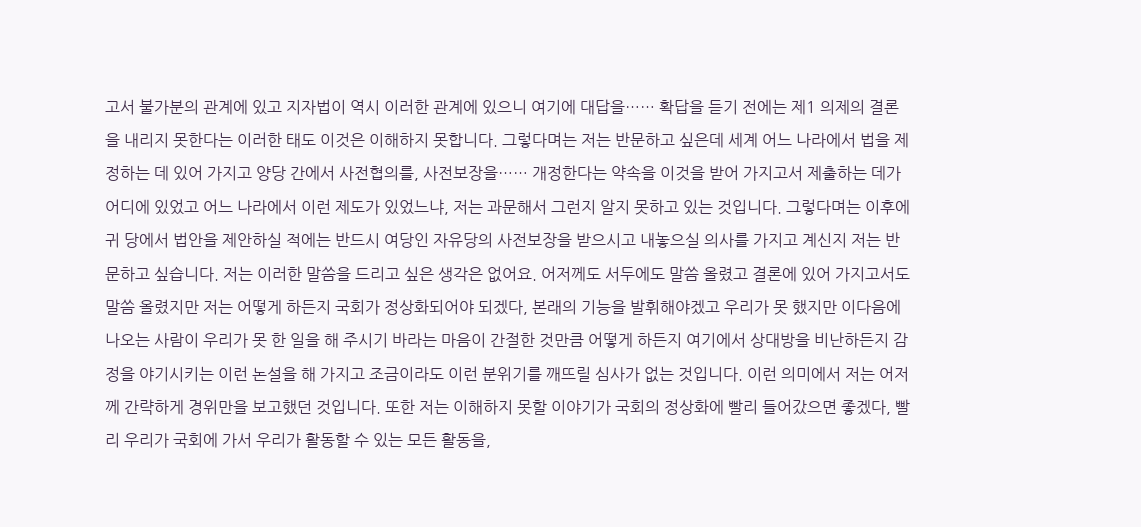고서 불가분의 관계에 있고 지자법이 역시 이러한 관계에 있으니 여기에 대답을…… 확답을 듣기 전에는 제1 의제의 결론을 내리지 못한다는 이러한 태도 이것은 이해하지 못합니다. 그렇다며는 저는 반문하고 싶은데 세계 어느 나라에서 법을 제정하는 데 있어 가지고 양당 간에서 사전협의를, 사전보장을…… 개정한다는 약속을 이것을 받어 가지고서 제출하는 데가 어디에 있었고 어느 나라에서 이런 제도가 있었느냐, 저는 과문해서 그런지 알지 못하고 있는 것입니다. 그렇다며는 이후에 귀 당에서 법안을 제안하실 적에는 반드시 여당인 자유당의 사전보장을 받으시고 내놓으실 의사를 가지고 계신지 저는 반문하고 싶습니다. 저는 이러한 말씀을 드리고 싶은 생각은 없어요. 어저께도 서두에도 말씀 올렸고 결론에 있어 가지고서도 말씀 올렸지만 저는 어떻게 하든지 국회가 정상화되어야 되겠다, 본래의 기능을 발휘해야겠고 우리가 못 했지만 이다음에 나오는 사람이 우리가 못 한 일을 해 주시기 바라는 마음이 간절한 것만큼 어떻게 하든지 여기에서 상대방을 비난하든지 감정을 야기시키는 이런 논설을 해 가지고 조금이라도 이런 분위기를 깨뜨릴 심사가 없는 것입니다. 이런 의미에서 저는 어저께 간략하게 경위만을 보고했던 것입니다. 또한 저는 이해하지 못할 이야기가 국회의 정상화에 빨리 들어갔으면 좋겠다, 빨리 우리가 국회에 가서 우리가 활동할 수 있는 모든 활동을,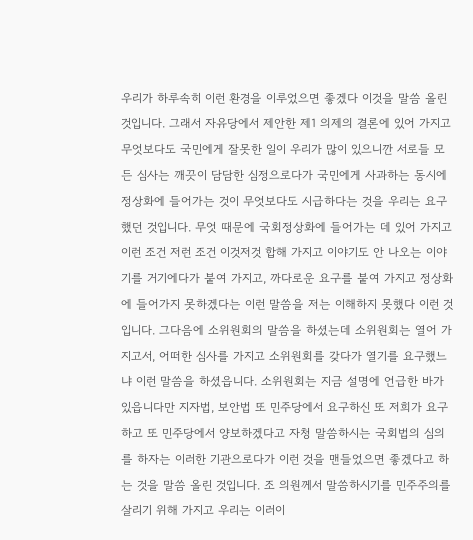우리가 하루속히 이런 환경을 이루었으면 좋겠다 이것을 말씀 올린 것입니다. 그래서 자유당에서 제안한 제1 의제의 결론에 있어 가지고 무엇보다도 국민에게 잘못한 일이 우리가 많이 있으니깐 서로들 모든 심사는 깨끗이 담담한 심정으로다가 국민에게 사과하는 동시에 정상화에 들어가는 것이 무엇보다도 시급하다는 것을 우리는 요구했던 것입니다. 무엇 때문에 국회정상화에 들어가는 데 있어 가지고 이런 조건 저런 조건 이것저것 합해 가지고 이야기도 안 나오는 이야기를 거기에다가 붙여 가지고, 까다로운 요구를 붙여 가지고 정상화에 들어가지 못하겠다는 이런 말씀을 저는 이해하지 못했다 이런 것입니다. 그다음에 소위원회의 말씀을 하셨는데 소위원회는 열어 가지고서, 어떠한 심사를 가지고 소위원회를 갖다가 열기를 요구했느냐 이런 말씀을 하셨읍니다. 소위원회는 지금 설명에 언급한 바가 있읍니다만 지자법, 보안법 또 민주당에서 요구하신 또 저희가 요구하고 또 민주당에서 양보하겠다고 자청 말씀하시는 국회법의 심의를 하자는 이러한 기관으로다가 이런 것을 맨들었으면 좋겠다고 하는 것을 말씀 올린 것입니다. 조 의원께서 말씀하시기를 민주주의를 살리기 위해 가지고 우리는 이러이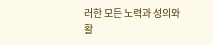러한 모든 노력과 성의와 활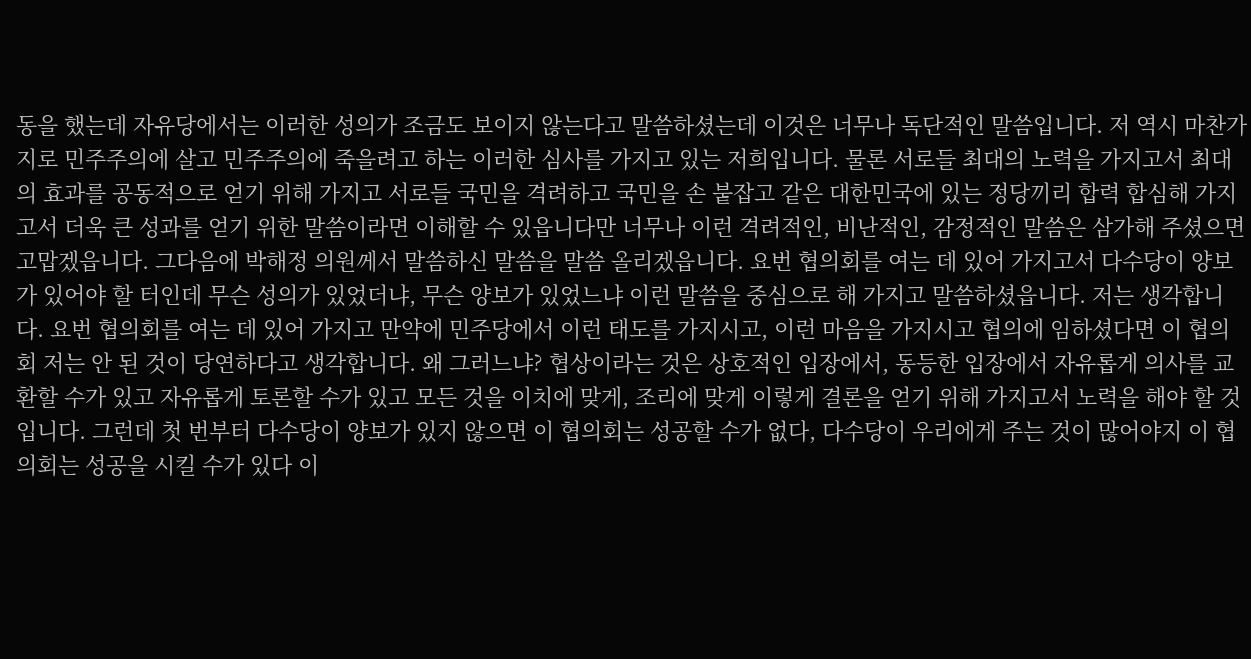동을 했는데 자유당에서는 이러한 성의가 조금도 보이지 않는다고 말씀하셨는데 이것은 너무나 독단적인 말씀입니다. 저 역시 마찬가지로 민주주의에 살고 민주주의에 죽을려고 하는 이러한 심사를 가지고 있는 저희입니다. 물론 서로들 최대의 노력을 가지고서 최대의 효과를 공동적으로 얻기 위해 가지고 서로들 국민을 격려하고 국민을 손 붙잡고 같은 대한민국에 있는 정당끼리 합력 합심해 가지고서 더욱 큰 성과를 얻기 위한 말씀이라면 이해할 수 있읍니다만 너무나 이런 격려적인, 비난적인, 감정적인 말씀은 삼가해 주셨으면 고맙겠읍니다. 그다음에 박해정 의원께서 말씀하신 말씀을 말씀 올리겠읍니다. 요번 협의회를 여는 데 있어 가지고서 다수당이 양보가 있어야 할 터인데 무슨 성의가 있었더냐, 무슨 양보가 있었느냐 이런 말씀을 중심으로 해 가지고 말씀하셨읍니다. 저는 생각합니다. 요번 협의회를 여는 데 있어 가지고 만약에 민주당에서 이런 태도를 가지시고, 이런 마음을 가지시고 협의에 임하셨다면 이 협의회 저는 안 된 것이 당연하다고 생각합니다. 왜 그러느냐? 협상이라는 것은 상호적인 입장에서, 동등한 입장에서 자유롭게 의사를 교환할 수가 있고 자유롭게 토론할 수가 있고 모든 것을 이치에 맞게, 조리에 맞게 이렇게 결론을 얻기 위해 가지고서 노력을 해야 할 것입니다. 그런데 첫 번부터 다수당이 양보가 있지 않으면 이 협의회는 성공할 수가 없다, 다수당이 우리에게 주는 것이 많어야지 이 협의회는 성공을 시킬 수가 있다 이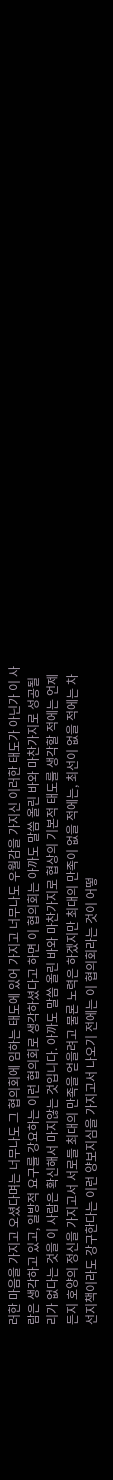러한 마음을 가지고 오셨다며는 너무나도 그 협의회에 임하는 태도에 있어 가지고 너무나도 우월감을 가지신 이러한 태도가 아닌가 이 사람은 생각하고 있고, 일방적 요구를 강요하는 이런 협의회로 생각하셨다고 하면 이 협의회는 아까도 말씀 올린 바와 마찬가지로 성공될 리가 없다는 것을 이 사람은 확신해서 마지않는 것입니다. 아까도 말씀 올린 바와 마찬가지로 협상의 기본적 태도를 생각할 적에는 언제든지 호양의 정신을 가지고서 서로들 최대의 만족을 얻을려고 물론 노력은 하겠지만 최대의 만족이 없을 적에는, 최선이 없을 적에는 차선지책이라도 강구한다는 이런 양보지심을 가지고서 나오기 전에는 이 협의회라는 것이 어떻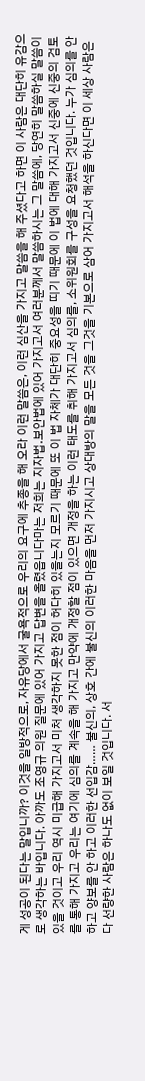게 성공이 된다는 말입니까? 이것을 일방적으로, 자유당에서 굴욕적으로 우리의 요구에 추종을 해 오라 이런 말씀은, 이런 심산을 가지고 말씀을 해 주셨다고 하면 이 사람은 대단히 유감으로 생각하는 바입니다. 아까도 조영규 의원 질문에 있어 가지고 답변을 올렸읍니다마는 저희는 지자법․보안법에 있어 가지고서 여러분께서 말씀하시는 그 말씀에, 당연히 말씀하실 말씀이 있을 것이고 우리 역시 미급해 가지고서 미처 생각하지 못한 점이 허다히 있을는지 모르기 때문에 또 이 법 자체가 대단히 중요성을 띠기 때문에 이 법에 대해 가지고서 신중에 신중의 검토를 통해 가지고 우리는 여기에 심의를 계속을 해 가지고 만약에 개정할 점이 있으면 개정을 하는 이런 태도를 취해 가지고서 심의를, 소위원회를 구성을 요청했던 것입니다. 누가 심의를 안 하고 양보를 안 하고 이러한 선입감…… 불신의, 상호 간에 불신의 이러한 마음을 먼저 가지시고 상대방의 말을 모든 것을 그것을 기본으로 삼어 가지고서 해석을 하신다면 이 세상 사람은 다 선량한 사람은 하나도 없이 보일 것입니다. 서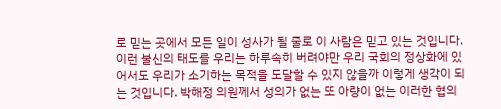로 믿는 곳에서 모든 일이 성사가 될 줄로 이 사람은 믿고 있는 것입니다. 이런 불신의 태도를 우리는 하루속히 버려야만 우리 국회의 정상화에 있어서도 우리가 소기하는 목적을 도달할 수 있지 않을까 이렇게 생각이 되는 것입니다. 박해정 의원께서 성의가 없는 또 아량이 없는 이러한 협의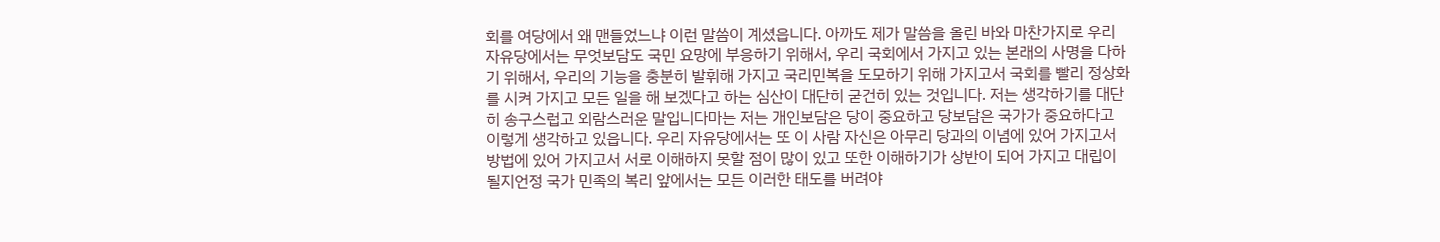회를 여당에서 왜 맨들었느냐 이런 말씀이 계셨읍니다. 아까도 제가 말씀을 올린 바와 마찬가지로 우리 자유당에서는 무엇보담도 국민 요망에 부응하기 위해서, 우리 국회에서 가지고 있는 본래의 사명을 다하기 위해서, 우리의 기능을 충분히 발휘해 가지고 국리민복을 도모하기 위해 가지고서 국회를 빨리 정상화를 시켜 가지고 모든 일을 해 보겠다고 하는 심산이 대단히 굳건히 있는 것입니다. 저는 생각하기를 대단히 송구스럽고 외람스러운 말입니다마는 저는 개인보담은 당이 중요하고 당보담은 국가가 중요하다고 이렇게 생각하고 있읍니다. 우리 자유당에서는 또 이 사람 자신은 아무리 당과의 이념에 있어 가지고서 방법에 있어 가지고서 서로 이해하지 못할 점이 많이 있고 또한 이해하기가 상반이 되어 가지고 대립이 될지언정 국가 민족의 복리 앞에서는 모든 이러한 태도를 버려야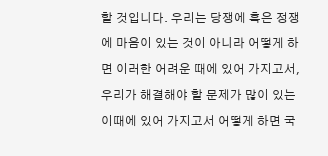할 것입니다. 우리는 당쟁에 흑은 정쟁에 마음이 있는 것이 아니라 어떻게 하면 이러한 어려운 때에 있어 가지고서, 우리가 해결해야 할 문제가 많이 있는 이때에 있어 가지고서 어떻게 하면 국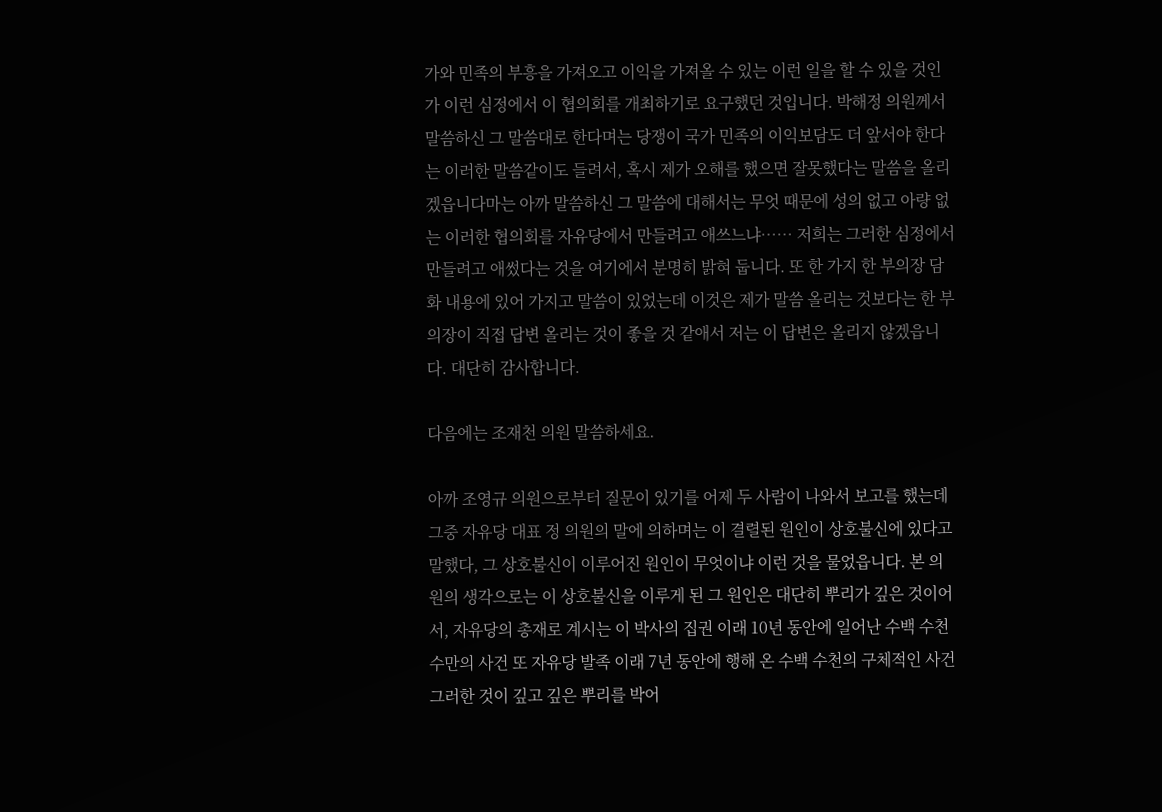가와 민족의 부흥을 가져오고 이익을 가져올 수 있는 이런 일을 할 수 있을 것인가 이런 심정에서 이 협의회를 개최하기로 요구했던 것입니다. 박해정 의원께서 말씀하신 그 말씀대로 한다며는 당쟁이 국가 민족의 이익보담도 더 앞서야 한다는 이러한 말씀같이도 들려서, 혹시 제가 오해를 했으면 잘못했다는 말씀을 올리겠읍니다마는 아까 말씀하신 그 말씀에 대해서는 무엇 때문에 성의 없고 아량 없는 이러한 협의회를 자유당에서 만들려고 애쓰느냐…… 저희는 그러한 심정에서 만들려고 애썼다는 것을 여기에서 분명히 밝혀 둡니다. 또 한 가지 한 부의장 담화 내용에 있어 가지고 말씀이 있었는데 이것은 제가 말씀 올리는 것보다는 한 부의장이 직접 답변 올리는 것이 좋을 것 같애서 저는 이 답변은 올리지 않겠읍니다. 대단히 감사합니다.

다음에는 조재천 의원 말씀하세요.

아까 조영규 의원으로부터 질문이 있기를 어제 두 사람이 나와서 보고를 했는데 그중 자유당 대표 정 의원의 말에 의하며는 이 결렬된 원인이 상호불신에 있다고 말했다, 그 상호불신이 이루어진 원인이 무엇이냐 이런 것을 물었읍니다. 본 의원의 생각으로는 이 상호불신을 이루게 된 그 원인은 대단히 뿌리가 깊은 것이어서, 자유당의 총재로 계시는 이 박사의 집권 이래 10년 동안에 일어난 수백 수천 수만의 사건 또 자유당 발족 이래 7년 동안에 행해 온 수백 수천의 구체적인 사건 그러한 것이 깊고 깊은 뿌리를 박어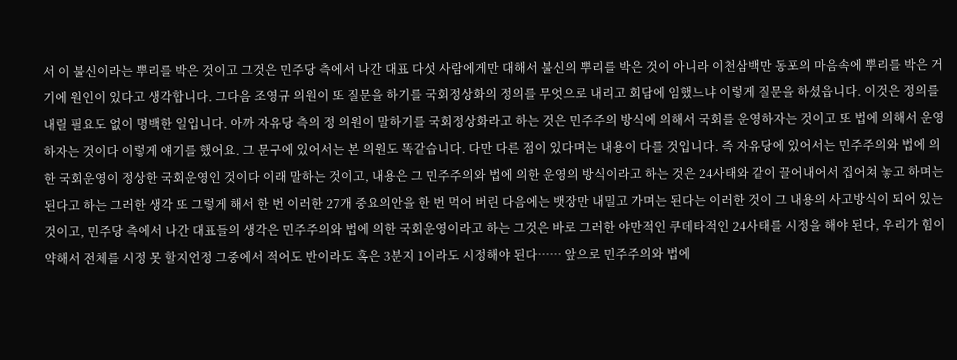서 이 불신이라는 뿌리를 박은 것이고 그것은 민주당 측에서 나간 대표 다섯 사람에게만 대해서 불신의 뿌리를 박은 것이 아니라 이천삼백만 동포의 마음속에 뿌리를 박은 거기에 원인이 있다고 생각합니다. 그다음 조영규 의원이 또 질문을 하기를 국회정상화의 정의를 무엇으로 내리고 회담에 임했느냐 이렇게 질문을 하셨읍니다. 이것은 정의를 내릴 필요도 없이 명백한 일입니다. 아까 자유당 측의 정 의원이 말하기를 국회정상화라고 하는 것은 민주주의 방식에 의해서 국회를 운영하자는 것이고 또 법에 의해서 운영하자는 것이다 이렇게 얘기를 했어요. 그 문구에 있어서는 본 의원도 똑같습니다. 다만 다른 점이 있다며는 내용이 다를 것입니다. 즉 자유당에 있어서는 민주주의와 법에 의한 국회운영이 정상한 국회운영인 것이다 이래 말하는 것이고, 내용은 그 민주주의와 법에 의한 운영의 방식이라고 하는 것은 24사태와 같이 끌어내어서 집어쳐 놓고 하며는 된다고 하는 그러한 생각 또 그렇게 해서 한 번 이러한 27개 중요의안을 한 번 먹어 버린 다음에는 뱃장만 내밀고 가며는 된다는 이러한 것이 그 내용의 사고방식이 되어 있는 것이고, 민주당 측에서 나간 대표들의 생각은 민주주의와 법에 의한 국회운영이라고 하는 그것은 바로 그러한 야만적인 쿠데타적인 24사태를 시정을 해야 된다, 우리가 힘이 약해서 전체를 시정 못 할지언정 그중에서 적어도 반이라도 혹은 3분지 1이라도 시정해야 된다…… 앞으로 민주주의와 법에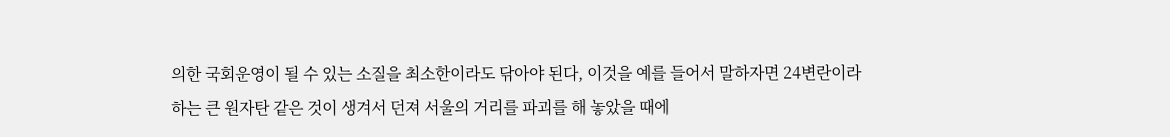의한 국회운영이 될 수 있는 소질을 최소한이라도 닦아야 된다, 이것을 예를 들어서 말하자면 24변란이라 하는 큰 원자탄 같은 것이 생겨서 던져 서울의 거리를 파괴를 해 놓았을 때에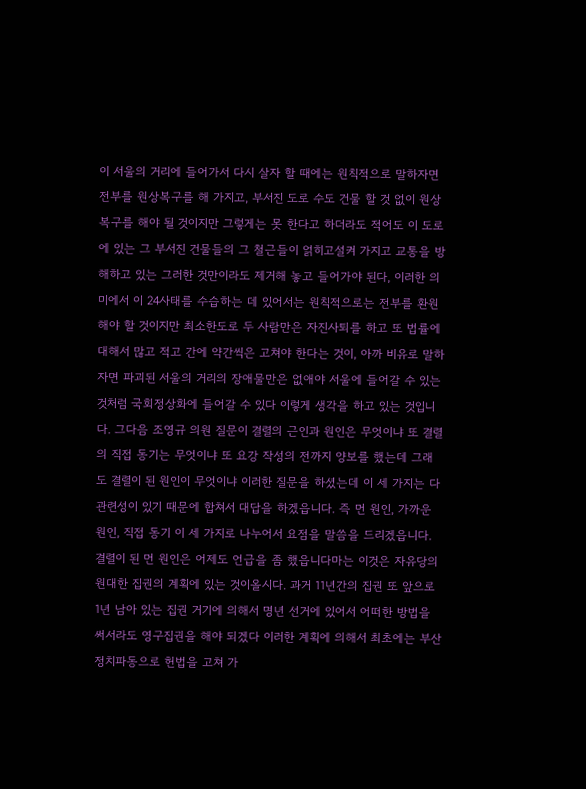이 서울의 거리에 들어가서 다시 살자 할 때에는 원칙적으로 말하자면 전부를 원상복구를 해 가지고, 부서진 도로 수도 건물 할 것 없이 원상복구를 해야 될 것이지만 그렇게는 못 한다고 하더라도 적어도 이 도로에 있는 그 부서진 건물들의 그 철근들이 얽히고설켜 가지고 교통을 방해하고 있는 그러한 것만이라도 제거해 놓고 들어가야 된다, 이러한 의미에서 이 24사태를 수습하는 데 있어서는 원칙적으로는 전부를 환원해야 할 것이지만 최소한도로 두 사람만은 자진사퇴를 하고 또 법률에 대해서 많고 적고 간에 약간씩은 고쳐야 한다는 것이, 아까 비유로 말하자면 파괴된 서울의 거리의 장애물만은 없애야 서울에 들어갈 수 있는 것처럼 국회정상화에 들어갈 수 있다 이렇게 생각을 하고 있는 것입니다. 그다음 조영규 의원 질문이 결렬의 근인과 원인은 무엇이냐 또 결렬의 직접 동기는 무엇이냐 또 요강 작성의 전까지 양보를 했는데 그래도 결렬이 된 원인이 무엇이냐 이러한 질문을 하셨는데 이 세 가지는 다 관련성이 있기 때문에 합쳐서 대답을 하겠읍니다. 즉 먼 원인, 가까운 원인, 직접 동기 이 세 가지로 나누어서 요점을 말씀을 드리겠읍니다. 결렬이 된 먼 원인은 어제도 언급을 좀 했읍니다마는 이것은 자유당의 원대한 집권의 계획에 있는 것이올시다. 과거 11년간의 집권 또 앞으로 1년 남아 있는 집권 거기에 의해서 명년 선거에 있어서 어떠한 방법을 써서라도 영구집권을 해야 되겠다 이러한 계획에 의해서 최초에는 부산정치파동으로 헌법을 고쳐 가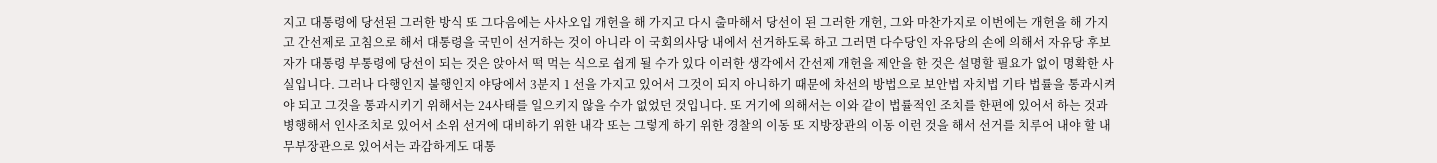지고 대통령에 당선된 그러한 방식 또 그다음에는 사사오입 개헌을 해 가지고 다시 출마해서 당선이 된 그러한 개헌, 그와 마찬가지로 이번에는 개헌을 해 가지고 간선제로 고침으로 해서 대통령을 국민이 선거하는 것이 아니라 이 국회의사당 내에서 선거하도록 하고 그러면 다수당인 자유당의 손에 의해서 자유당 후보자가 대통령 부통령에 당선이 되는 것은 앉아서 떡 먹는 식으로 쉽게 될 수가 있다 이러한 생각에서 간선제 개헌을 제안을 한 것은 설명할 필요가 없이 명확한 사실입니다. 그러나 다행인지 불행인지 야당에서 3분지 1 선을 가지고 있어서 그것이 되지 아니하기 때문에 차선의 방법으로 보안법 자치법 기타 법률을 통과시켜야 되고 그것을 통과시키기 위해서는 24사태를 일으키지 않을 수가 없었던 것입니다. 또 거기에 의해서는 이와 같이 법률적인 조치를 한편에 있어서 하는 것과 병행해서 인사조치로 있어서 소위 선거에 대비하기 위한 내각 또는 그렇게 하기 위한 경찰의 이동 또 지방장관의 이동 이런 것을 해서 선거를 치루어 내야 할 내무부장관으로 있어서는 과감하게도 대통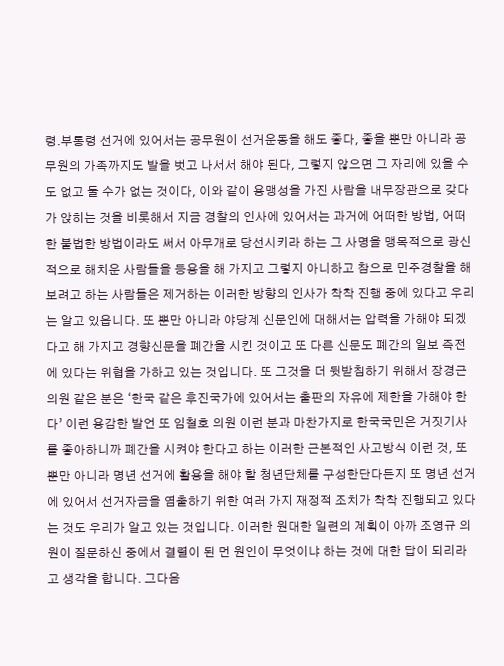령․부통령 선거에 있어서는 공무원이 선거운동을 해도 좋다, 좋을 뿐만 아니라 공무원의 가족까지도 발을 벗고 나서서 해야 된다, 그렇지 않으면 그 자리에 있을 수도 없고 둘 수가 없는 것이다, 이와 같이 용맹성을 가진 사람을 내무장관으로 갖다가 앉히는 것을 비롯해서 지금 경찰의 인사에 있어서는 과거에 어떠한 방법, 어떠한 불법한 방법이라도 써서 아무개로 당선시키라 하는 그 사명을 맹목적으로 광신적으로 해치운 사람들을 등용을 해 가지고 그렇지 아니하고 참으로 민주경찰을 해 보려고 하는 사람들은 제거하는 이러한 방향의 인사가 착착 진행 중에 있다고 우리는 알고 있읍니다. 또 뿐만 아니라 야당계 신문인에 대해서는 압력을 가해야 되겠다고 해 가지고 경향신문을 폐간을 시킨 것이고 또 다른 신문도 폐간의 일보 즉전에 있다는 위협을 가하고 있는 것입니다. 또 그것을 더 뒷받침하기 위해서 장경근 의원 같은 분은 ‘한국 같은 후진국가에 있어서는 출판의 자유에 제한을 가해야 한다’ 이런 용감한 발언 또 임철호 의원 이런 분과 마찬가지로 한국국민은 거짓기사를 좋아하니까 폐간을 시켜야 한다고 하는 이러한 근본적인 사고방식 이런 것, 또 뿐만 아니라 명년 선거에 활용을 해야 할 청년단체를 구성한단다든지 또 명년 선거에 있어서 선거자금을 염출하기 위한 여러 가지 재정적 조치가 착착 진행되고 있다는 것도 우리가 알고 있는 것입니다. 이러한 원대한 일련의 계획이 아까 조영규 의원이 질문하신 중에서 결렬이 된 먼 원인이 무엇이냐 하는 것에 대한 답이 되리라고 생각을 합니다. 그다음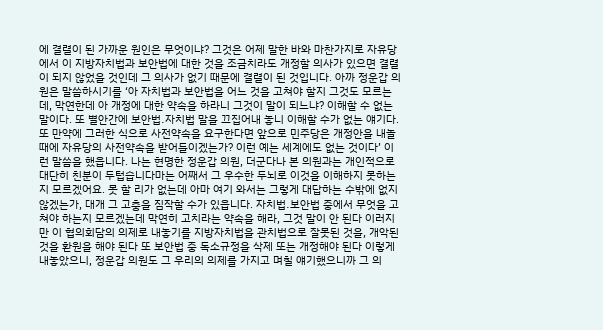에 결렬이 된 가까운 원인은 무엇이냐? 그것은 어제 말한 바와 마찬가지로 자유당에서 이 지방자치법과 보안법에 대한 것을 조금치라도 개정할 의사가 있으면 결렬이 되지 않었을 것인데 그 의사가 없기 때문에 결렬이 된 것입니다. 아까 정운갑 의원은 말씀하시기를 ‘아 자치법과 보안법을 어느 것을 고쳐야 할지 그것도 모르는데, 막연한데 아 개정에 대한 약속을 하라니 그것이 말이 되느냐? 이해할 수 없는 말이다. 또 별안간에 보안법․자치법 말을 끄집어내 놓니 이해할 수가 없는 얘기다. 또 만약에 그러한 식으로 사전약속을 요구한다면 앞으로 민주당은 개정안을 내놀 때에 자유당의 사전약속을 받어들이겠는가? 이런 예는 세계에도 없는 것이다’ 이런 말씀을 했읍니다. 나는 현명한 정운갑 의원, 더군다나 본 의원과는 개인적으로 대단히 친분이 두텁습니다마는 어째서 그 우수한 두뇌로 이것을 이해하지 못하는지 모르겠어요. 못 할 리가 없는데 아마 여기 와서는 그렇게 대답하는 수밖에 없지 않겠는가, 대개 그 고충을 짐작할 수가 있읍니다. 자치법․보안법 중에서 무엇을 고쳐야 하는지 모르겠는데 막연히 고치라는 약속을 해라, 그것 말이 안 된다 이러지만 이 협의회담의 의제로 내놓기를 지방자치법을 관치법으로 잘못된 것을, 개악된 것을 환원을 해야 된다 또 보안법 중 독소규정을 삭제 또는 개정해야 된다 이렇게 내놓았으니, 정운갑 의원도 그 우리의 의제를 가지고 며칠 얘기했으니까 그 의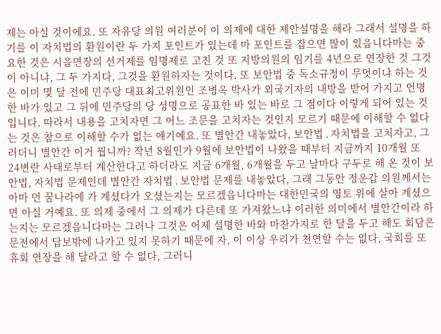제는 아실 것이에요. 또 자유당 의원 여러분이 이 의제에 대한 제안설명을 해라 그래서 설명을 하기를 이 자치법의 환원이란 두 가지 포인트가 있는데 마 포인트를 잡으면 많이 있읍니다마는 중요한 것은 시읍면장의 선거제를 임명제로 고친 것 또 지방의원의 임기를 4년으로 연장한 것 그것이 아니냐, 그 두 가지다, 그것을 환원하자는 것이다. 또 보안법 중 독소규정이 무엇이냐 하는 것은 이미 몇 달 전에 민주당 대표최고위원인 조병옥 박사가 외국기자의 내방을 받어 가지고 언명한 바가 있고 그 뒤에 민주당의 당 성명으로 공표한 바 있는 바로 그 점이다 이렇게 되어 있는 것입니다. 따라서 내용을 고치자면 그 어느 조문을 고치자는 것인지 모르기 때문에 이해할 수 없다는 것은 참으로 이해할 수가 없는 얘기예요. 또 별안간 내놓았다, 보안법․자치법을 고치자고, 그러더니 별안간 이거 뭡니까? 작년 8월인가 9월에 보안법이 나왔을 때부터 지금까지 10개월 또 24변란 사태로부터 계산한다고 하더라도 지금 6개월, 6개월을 두고 날마다 구두로 해 온 것이 보안법, 자치법 문제인데 별안간 자치법․보안법 문제를 내놓았다, 그래 그동안 정운갑 의원께서는 아마 먼 꿈나라에 가 계셨다가 오셨는지는 모르겠읍니다마는 대한민국의 영토 위에 살아 계셨으면 아실 거예요. 또 의제 중에서 그 의제가 다른데 또 가져왔느냐 이러한 의미에서 별안간이라 하는지는 모르겠읍니다마는 그러나 그것은 어제 설명한 바와 마찬가지로 한 달을 두고 해도 회담은 문전에서 답보밖에 나가고 있지 못하기 때문에 자, 이 이상 우리가 천연할 수는 없다, 국회를 또 휴회 연장을 해 달라고 할 수 없다, 그러니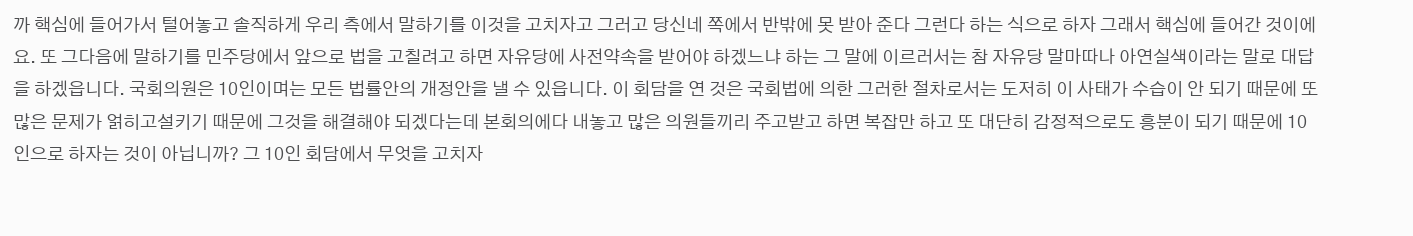까 핵심에 들어가서 털어놓고 솔직하게 우리 측에서 말하기를 이것을 고치자고 그러고 당신네 쪽에서 반밖에 못 받아 준다 그런다 하는 식으로 하자 그래서 핵심에 들어간 것이에요. 또 그다음에 말하기를 민주당에서 앞으로 법을 고칠려고 하면 자유당에 사전약속을 받어야 하겠느냐 하는 그 말에 이르러서는 참 자유당 말마따나 아연실색이라는 말로 대답을 하겠읍니다. 국회의원은 10인이며는 모든 법률안의 개정안을 낼 수 있읍니다. 이 회담을 연 것은 국회법에 의한 그러한 절차로서는 도저히 이 사태가 수습이 안 되기 때문에 또 많은 문제가 얽히고설키기 때문에 그것을 해결해야 되겠다는데 본회의에다 내놓고 많은 의원들끼리 주고받고 하면 복잡만 하고 또 대단히 감정적으로도 흥분이 되기 때문에 10인으로 하자는 것이 아닙니까? 그 10인 회담에서 무엇을 고치자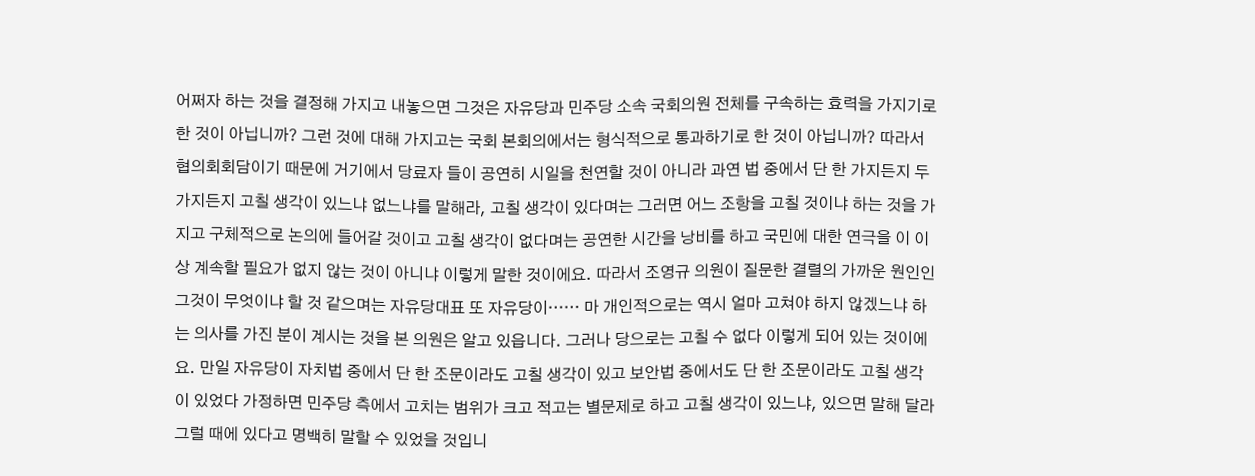어쩌자 하는 것을 결정해 가지고 내놓으면 그것은 자유당과 민주당 소속 국회의원 전체를 구속하는 효력을 가지기로 한 것이 아닙니까? 그런 것에 대해 가지고는 국회 본회의에서는 형식적으로 통과하기로 한 것이 아닙니까? 따라서 협의회회담이기 때문에 거기에서 당료자 들이 공연히 시일을 천연할 것이 아니라 과연 법 중에서 단 한 가지든지 두 가지든지 고칠 생각이 있느냐 없느냐를 말해라, 고칠 생각이 있다며는 그러면 어느 조항을 고칠 것이냐 하는 것을 가지고 구체적으로 논의에 들어갈 것이고 고칠 생각이 없다며는 공연한 시간을 낭비를 하고 국민에 대한 연극을 이 이상 계속할 필요가 없지 않는 것이 아니냐 이렇게 말한 것이에요. 따라서 조영규 의원이 질문한 결렬의 가까운 원인인 그것이 무엇이냐 할 것 같으며는 자유당대표 또 자유당이…… 마 개인적으로는 역시 얼마 고쳐야 하지 않겠느냐 하는 의사를 가진 분이 계시는 것을 본 의원은 알고 있읍니다. 그러나 당으로는 고칠 수 없다 이렇게 되어 있는 것이에요. 만일 자유당이 자치법 중에서 단 한 조문이라도 고칠 생각이 있고 보안법 중에서도 단 한 조문이라도 고칠 생각이 있었다 가정하면 민주당 측에서 고치는 범위가 크고 적고는 별문제로 하고 고칠 생각이 있느냐, 있으면 말해 달라 그럴 때에 있다고 명백히 말할 수 있었을 것입니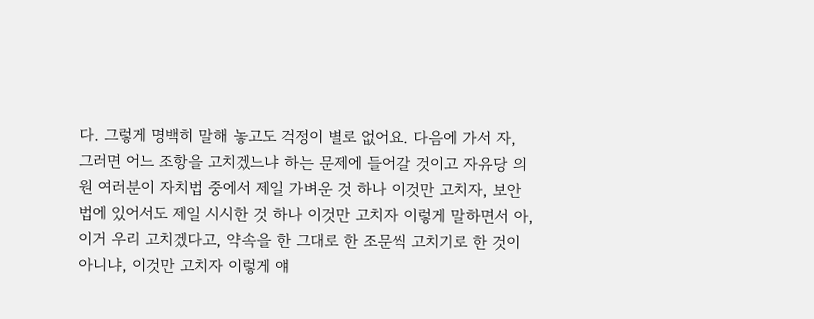다. 그렇게 명백히 말해 놓고도 걱정이 별로 없어요. 다음에 가서 자, 그러면 어느 조항을 고치겠느냐 하는 문제에 들어갈 것이고 자유당 의원 여러분이 자치법 중에서 제일 가벼운 것 하나 이것만 고치자, 보안법에 있어서도 제일 시시한 것 하나 이것만 고치자 이렇게 말하면서 아, 이거 우리 고치겠다고, 약속을 한 그대로 한 조문씩 고치기로 한 것이 아니냐, 이것만 고치자 이렇게 얘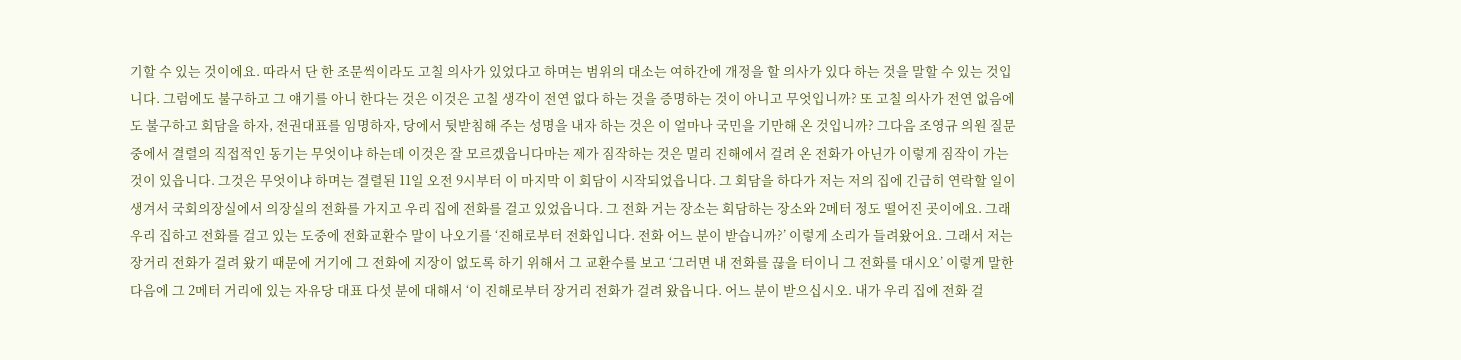기할 수 있는 것이에요. 따라서 단 한 조문씩이라도 고칠 의사가 있었다고 하며는 범위의 대소는 여하간에 개정을 할 의사가 있다 하는 것을 말할 수 있는 것입니다. 그럼에도 불구하고 그 얘기를 아니 한다는 것은 이것은 고칠 생각이 전연 없다 하는 것을 증명하는 것이 아니고 무엇입니까? 또 고칠 의사가 전연 없음에도 불구하고 회담을 하자, 전권대표를 임명하자, 당에서 뒷받침해 주는 성명을 내자 하는 것은 이 얼마나 국민을 기만해 온 것입니까? 그다음 조영규 의원 질문 중에서 결렬의 직접적인 동기는 무엇이냐 하는데 이것은 잘 모르겠읍니다마는 제가 짐작하는 것은 멀리 진해에서 걸려 온 전화가 아닌가 이렇게 짐작이 가는 것이 있읍니다. 그것은 무엇이냐 하며는 결렬된 11일 오전 9시부터 이 마지막 이 회담이 시작되었읍니다. 그 회담을 하다가 저는 저의 집에 긴급히 연락할 일이 생겨서 국회의장실에서 의장실의 전화를 가지고 우리 집에 전화를 걸고 있었읍니다. 그 전화 거는 장소는 회담하는 장소와 2메터 정도 떨어진 곳이에요. 그래 우리 집하고 전화를 걸고 있는 도중에 전화교환수 말이 나오기를 ‘진해로부터 전화입니다. 전화 어느 분이 받습니까?’ 이렇게 소리가 들려왔어요. 그래서 저는 장거리 전화가 걸려 왔기 때문에 거기에 그 전화에 지장이 없도록 하기 위해서 그 교환수를 보고 ‘그러면 내 전화를 끊을 터이니 그 전화를 대시오’ 이렇게 말한 다음에 그 2메터 거리에 있는 자유당 대표 다섯 분에 대해서 ‘이 진해로부터 장거리 전화가 걸려 왔읍니다. 어느 분이 받으십시오. 내가 우리 집에 전화 걸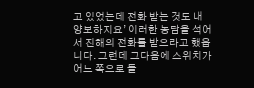고 있었는데 전화 받는 것도 내 양보하지요’ 이러한 농담을 석어서 진해의 전화를 받으라고 했읍니다. 그런데 그다음에 스위치가 어느 쪽으로 돌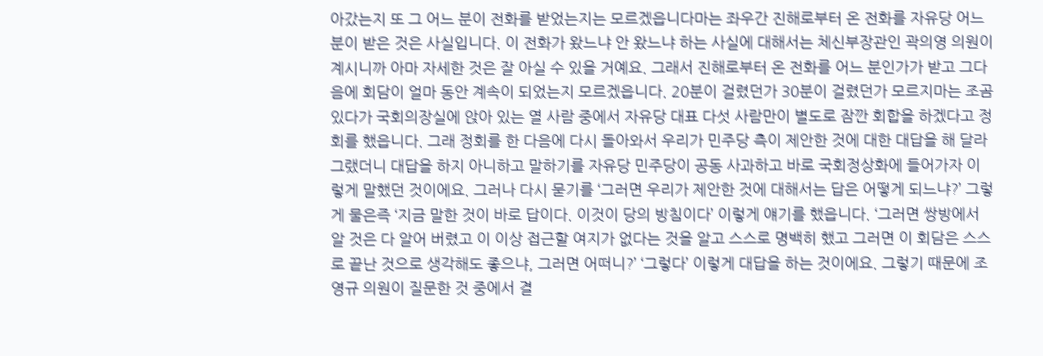아갔는지 또 그 어느 분이 전화를 받었는지는 모르겠읍니다마는 좌우간 진해로부터 온 전화를 자유당 어느 분이 받은 것은 사실입니다. 이 전화가 왔느냐 안 왔느냐 하는 사실에 대해서는 체신부장관인 곽의영 의원이 계시니까 아마 자세한 것은 잘 아실 수 있을 거예요. 그래서 진해로부터 온 전화를 어느 분인가가 받고 그다음에 회담이 얼마 동안 계속이 되었는지 모르겠읍니다. 20분이 걸렸던가 30분이 걸렸던가 모르지마는 조곰 있다가 국회의장실에 앉아 있는 열 사람 중에서 자유당 대표 다섯 사람만이 별도로 잠깐 회합을 하겠다고 정회를 했읍니다. 그래 정회를 한 다음에 다시 돌아와서 우리가 민주당 측이 제안한 것에 대한 대답을 해 달라 그랬더니 대답을 하지 아니하고 말하기를 자유당 민주당이 공동 사과하고 바로 국회정상화에 들어가자 이렇게 말했던 것이에요. 그러나 다시 묻기를 ‘그러면 우리가 제안한 것에 대해서는 답은 어떻게 되느냐?’ 그렇게 물은즉 ‘지금 말한 것이 바로 답이다. 이것이 당의 방침이다’ 이렇게 얘기를 했읍니다. ‘그러면 쌍방에서 알 것은 다 알어 버렸고 이 이상 접근할 여지가 없다는 것을 알고 스스로 명백히 했고 그러면 이 회담은 스스로 끝난 것으로 생각해도 좋으냐, 그러면 어떠니?’ ‘그렇다’ 이렇게 대답을 하는 것이에요. 그렇기 때문에 조영규 의원이 질문한 것 중에서 결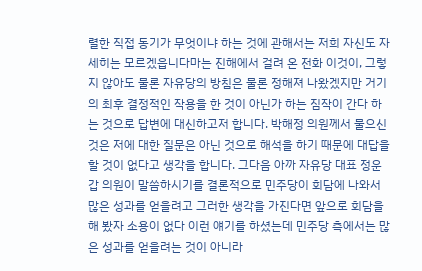렬한 직접 동기가 무엇이냐 하는 것에 관해서는 저희 자신도 자세히는 모르겠읍니다마는 진해에서 걸려 온 전화 이것이, 그렇지 않아도 물론 자유당의 방침은 물론 정해져 나왔겠지만 거기의 최후 결정적인 작용을 한 것이 아닌가 하는 짐작이 간다 하는 것으로 답변에 대신하고저 합니다. 박해정 의원께서 물으신 것은 저에 대한 질문은 아닌 것으로 해석을 하기 때문에 대답을 할 것이 없다고 생각을 합니다. 그다음 아까 자유당 대표 정운갑 의원이 말씀하시기를 결론적으로 민주당이 회담에 나와서 많은 성과를 얻을려고 그러한 생각을 가진다면 앞으로 회담을 해 봤자 소용이 없다 이런 얘기를 하셨는데 민주당 측에서는 많은 성과를 얻을려는 것이 아니라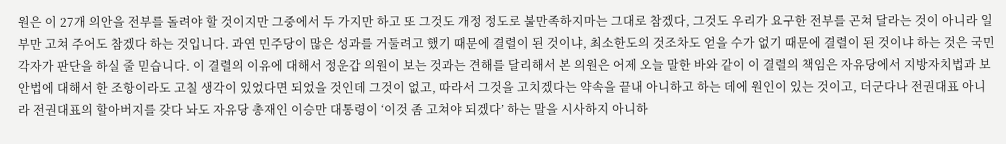원은 이 27개 의안을 전부를 돌려야 할 것이지만 그중에서 두 가지만 하고 또 그것도 개정 정도로 불만족하지마는 그대로 참겠다, 그것도 우리가 요구한 전부를 곤쳐 달라는 것이 아니라 일부만 고쳐 주어도 참겠다 하는 것입니다. 과연 민주당이 많은 성과를 거둘려고 했기 때문에 결렬이 된 것이냐, 최소한도의 것조차도 얻을 수가 없기 때문에 결렬이 된 것이냐 하는 것은 국민 각자가 판단을 하실 줄 믿습니다. 이 결렬의 이유에 대해서 정운갑 의원이 보는 것과는 견해를 달리해서 본 의원은 어제 오늘 말한 바와 같이 이 결렬의 책임은 자유당에서 지방자치법과 보안법에 대해서 한 조항이라도 고칠 생각이 있었다면 되었을 것인데 그것이 없고, 따라서 그것을 고치겠다는 약속을 끝내 아니하고 하는 데에 원인이 있는 것이고, 더군다나 전권대표 아니라 전권대표의 할아버지를 갖다 놔도 자유당 총재인 이승만 대통령이 ‘이것 좀 고쳐야 되겠다’ 하는 말을 시사하지 아니하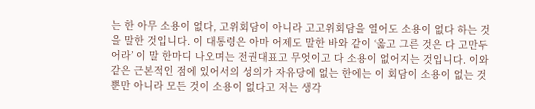는 한 아무 소용이 없다, 고위회담이 아니라 고고위회담을 열어도 소용이 없다 하는 것을 말한 것입니다. 이 대통령은 아마 어제도 말한 바와 같이 ‘옳고 그른 것은 다 고만두어라’ 이 말 한마디 나오며는 전권대표고 무엇이고 다 소용이 없어지는 것입니다. 이와 같은 근본적인 점에 있어서의 성의가 자유당에 없는 한에는 이 회담이 소용이 없는 것뿐만 아니라 모든 것이 소용이 없다고 저는 생각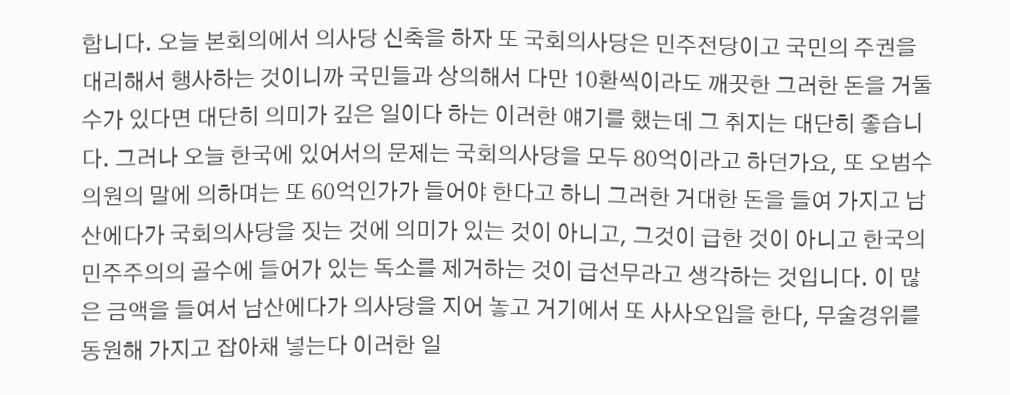합니다. 오늘 본회의에서 의사당 신축을 하자 또 국회의사당은 민주전당이고 국민의 주권을 대리해서 행사하는 것이니까 국민들과 상의해서 다만 10환씩이라도 깨끗한 그러한 돈을 거둘 수가 있다면 대단히 의미가 깊은 일이다 하는 이러한 얘기를 했는데 그 취지는 대단히 좋습니다. 그러나 오늘 한국에 있어서의 문제는 국회의사당을 모두 80억이라고 하던가요, 또 오범수 의원의 말에 의하며는 또 60억인가가 들어야 한다고 하니 그러한 거대한 돈을 들여 가지고 남산에다가 국회의사당을 짓는 것에 의미가 있는 것이 아니고, 그것이 급한 것이 아니고 한국의 민주주의의 골수에 들어가 있는 독소를 제거하는 것이 급선무라고 생각하는 것입니다. 이 많은 금액을 들여서 남산에다가 의사당을 지어 놓고 거기에서 또 사사오입을 한다, 무술경위를 동원해 가지고 잡아채 넣는다 이러한 일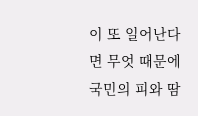이 또 일어난다면 무엇 때문에 국민의 피와 땀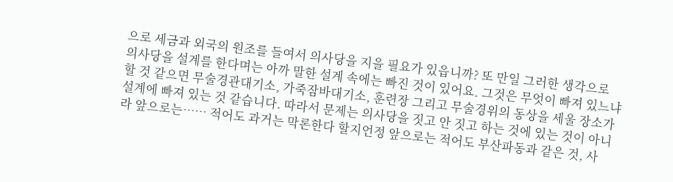으로 세금과 외국의 원조를 들여서 의사당을 지을 필요가 있읍니까? 또 만일 그러한 생각으로 의사당을 설계를 한다며는 아까 말한 설계 속에는 빠진 것이 있어요. 그것은 무엇이 빠져 있느냐 할 것 같으면 무술경관대기소, 가죽잠바대기소, 훈련장 그리고 무술경위의 동상을 세울 장소가 설계에 빠져 있는 것 같습니다. 따라서 문제는 의사당을 짓고 안 짓고 하는 것에 있는 것이 아니라 앞으로는…… 적어도 과거는 막론한다 할지언정 앞으로는 적어도 부산파동과 같은 것, 사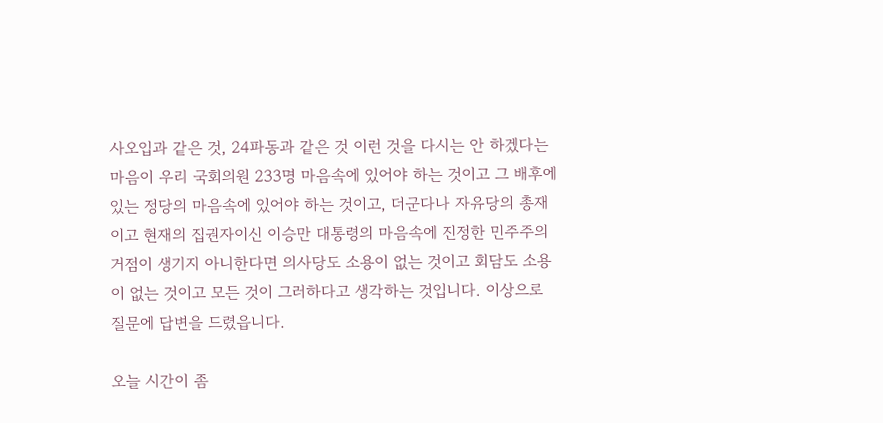사오입과 같은 것, 24파동과 같은 것 이런 것을 다시는 안 하겠다는 마음이 우리 국회의원 233명 마음속에 있어야 하는 것이고 그 배후에 있는 정당의 마음속에 있어야 하는 것이고, 더군다나 자유당의 총재이고 현재의 집권자이신 이승만 대통령의 마음속에 진정한 민주주의 거점이 생기지 아니한다면 의사당도 소용이 없는 것이고 회담도 소용이 없는 것이고 모든 것이 그러하다고 생각하는 것입니다. 이상으로 질문에 답변을 드렸읍니다.

오늘 시간이 좀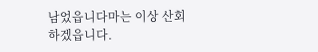남었읍니다마는 이상 산회하겠읍니다.